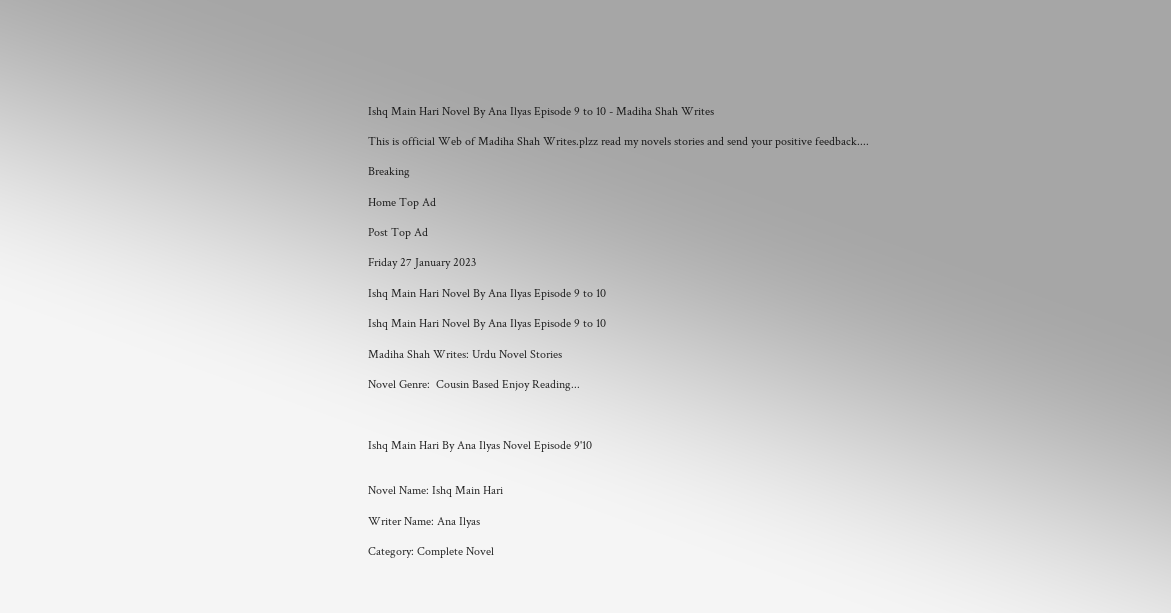Ishq Main Hari Novel By Ana Ilyas Episode 9 to 10 - Madiha Shah Writes

This is official Web of Madiha Shah Writes.plzz read my novels stories and send your positive feedback....

Breaking

Home Top Ad

Post Top Ad

Friday 27 January 2023

Ishq Main Hari Novel By Ana Ilyas Episode 9 to 10

Ishq Main Hari Novel By Ana Ilyas Episode 9 to 10

Madiha Shah Writes: Urdu Novel Stories

Novel Genre:  Cousin Based Enjoy Reading...



Ishq Main Hari By Ana Ilyas Novel Episode 9'10


Novel Name: Ishq Main Hari

Writer Name: Ana Ilyas

Category: Complete Novel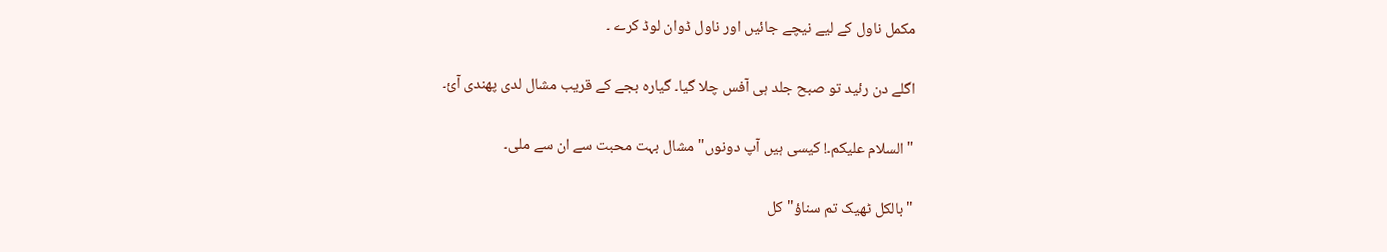مکمل ناول کے لیے نیچے جائیں اور ناول ڈوان لوڈ کرے ۔

اگلے دن رئيد تو صبح جلد ہی آفس چلا گيا۔ گيارہ بجے کے قريب مشال لدی پھندی آئ۔

"السلام عليکم۔! کيسی ہيں آپ دونوں" مشال بہت محبت سے ان سے ملی۔

"بالکل ٹھيک تم سناؤ" کل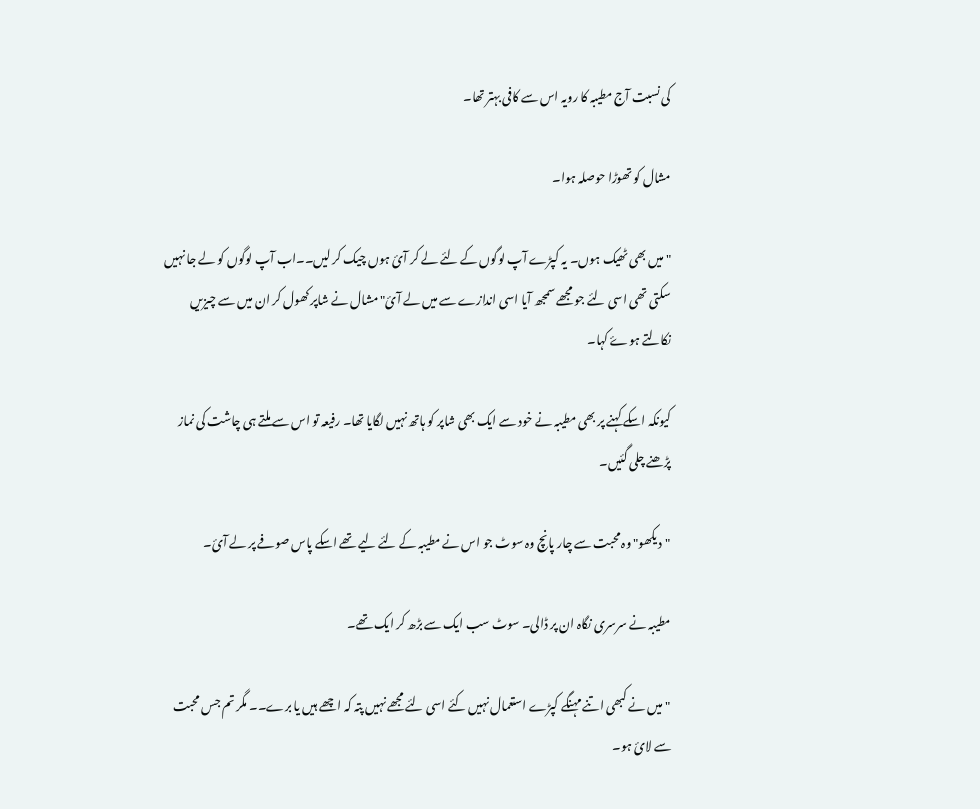کی نسبت آج مطيبہ کا رويہ اس سے کافی بہتر تھا۔

مشال کو تھوڑا حوصلہ ہوا۔

"ميں بھی ٹھيک ہوں۔ يہ کپڑے آپ لوگوں کے لئے لے کر آئ ہوں چيک کر ليں۔۔اب آپ لوگوں کو لے جا نہيں سکتی تھی اسی لئے جو مجھے سمجھ آيا اسی اندازے سے ميں لے آئ" مشال نے شاپر کھول کر ان ميں سے چيزيں نکالتے ہوۓ کہا۔

کيونکہ اسکے کہنے پر بھی مطيبہ نے خود سے ايک بھی شاپر کو ہاتھ نہيں لگايا تھا۔ رفيعہ تو اس سے ملتے ہی چاشت کی نماز پڑھنے چلی گئيں۔

"ديکھو" وہ محبت سے چار پانچ وہ سوٹ جو اس نے مطيبہ کے لئے ليے تھے اسکے پاس صوفے پر لے آئ۔

مطيبہ نے سرسری نگاہ ان پر ڈالی۔ سوٹ سب ايک سے بڑھ کر ايک تھے۔

"ميں نے کبھی اتنے مہنگے کپڑے استعمال نہيں کئے اسی لئے مجھے نہيں پتہ کہ اچھے ہيں يا برے۔۔ مگر تم جس محبت سے لائ ہو۔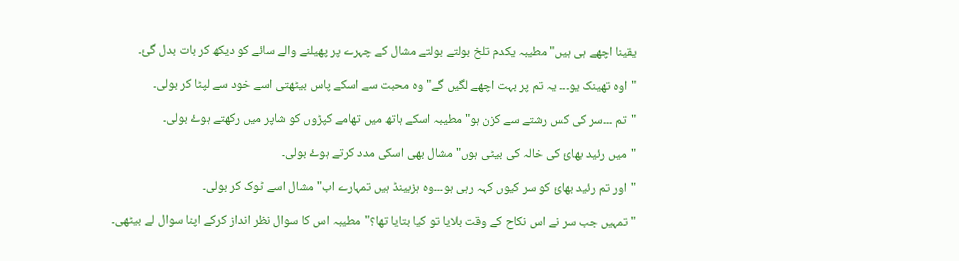یقينا اچھے ہی ہيں" مطيبہ يکدم تلخ بولتے بولتے مشال کے چہرے پر پھيلنے والے سائے کو ديکھ کر بات بدل گئ۔

"اوہ تھينک يو۔۔۔ يہ تم پر بہت اچھے لگيں گے" وہ محبت سے اسکے پاس بيٹھتی اسے خود سے لپٹا کر بولی۔

"تم ۔۔۔سر کی کس رشتے سے کزن ہو" مطيبہ اسکے ہاتھ ميں تھامے کپڑوں کو شاپر ميں رکھتے ہوۓ بولی۔

"ميں رئيد بھائ کی خالہ کی بيٹی ہوں" مشال بھی اسکی مدد کرتے ہوۓ بولی۔

"اور تم رئيد بھائ کو سر کيوں کہہ رہی ہو۔۔۔وہ ہزبينڈ ہيں تمہارے اب" مشال اسے ٹوک کر بولی۔

"تمہيں جب سر نے اس نکاح کے وقت بلايا تو کيا بتايا تھا؟"مطيبہ اس کا سوال نظر انداز کرکے اپنا سوال لے بيٹھی۔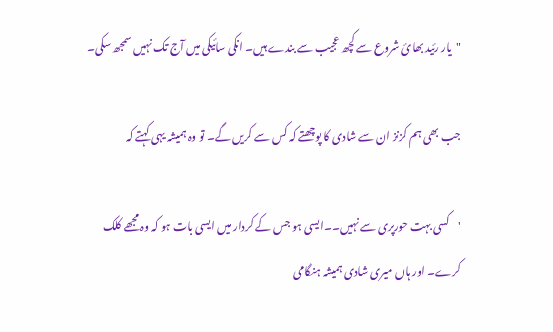"يار رئيد بھائ شروع سے کچھ عجيب سے بندے ہيں۔ انکی سائيکی ميں آج تک نہيں سمجھ سکی۔

جب بھی ہم کزنز ان سے شادی کا پوچھتے کہ کس سے کريں گے۔ تو وہ ہميشہ يہی کہتے کہ

'کسی بہت حورپری سے نہيں۔۔ايسی ہو جس کے کردار ميں ايسی بات ہو کہ وہ مجھے کلک کرے۔ اور ہاں ميری شادی ہميشہ ہنگامی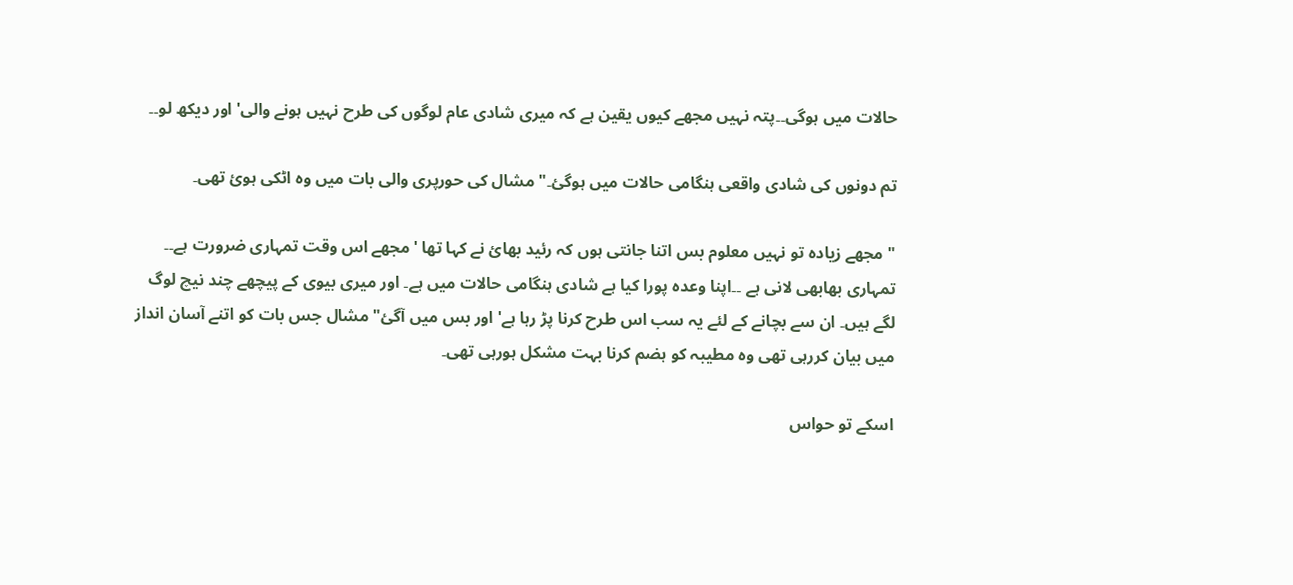حالات ميں ہوگی۔۔پتہ نہيں مجھے کيوں يقين ہے کہ ميری شادی عام لوگوں کی طرح نہيں ہونے والی' اور ديکھ لو۔۔

تم دونوں کی شادی واقعی ہنگامی حالات ميں ہوگئ۔" مشال کی حورپری والی بات ميں وہ اٹکی ہوئ تھی۔

"مجھے زيادہ تو نہيں معلوم بس اتنا جانتی ہوں کہ رئيد بھائ نے کہا تھا 'مجھے اس وقت تمہاری ضرورت ہے۔۔ تمہاری بھابھی لانی ہے ۔۔اپنا وعدہ پورا کيا ہے شادی ہنگامی حالات ميں ہے۔ اور ميری بيوی کے پيچھے چند نيچ لوگ لگے ہيں۔ ان سے بچانے کے لئے يہ سب اس طرح کرنا پڑ رہا ہے' اور بس ميں آگئ" مشال جس بات کو اتنے آسان انداز ميں بيان کررہی تھی وہ مطيبہ کو ہضم کرنا بہت مشکل ہورہی تھی۔

اسکے تو حواس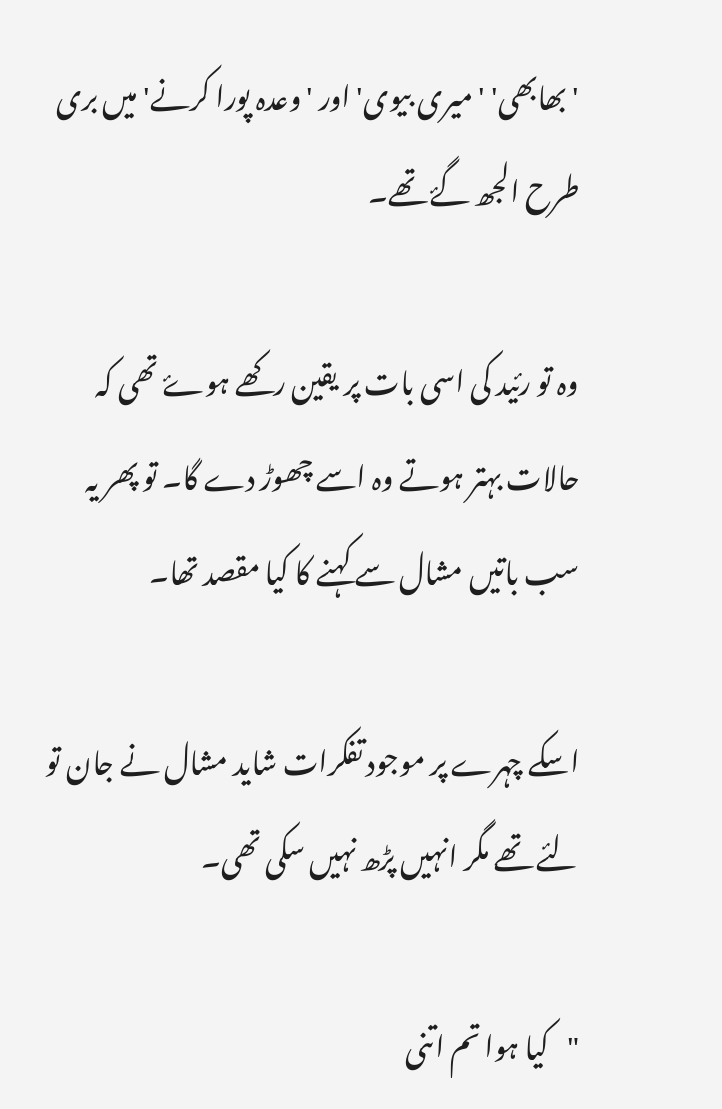'بھابھی' 'ميری بيوی' اور 'وعدہ پورا کرنے' ميں بری طرح الجھ گۓ تھے۔

وہ تو رئيد کی اسی بات پر يقين رکھے ہوۓ تھی کہ حالات بہتر ہوتے وہ اسے چھوڑ دے گا۔ تو پھر يہ سب باتيں مشال سے کہنے کا کيا مقصد تھا۔

اسکے چہرے پر موجود تفکرات شايد مشال نے جان تو لئے تھے مگر انہيں پڑھ نہيں سکی تھی۔

"کيا ہوا تم اتنی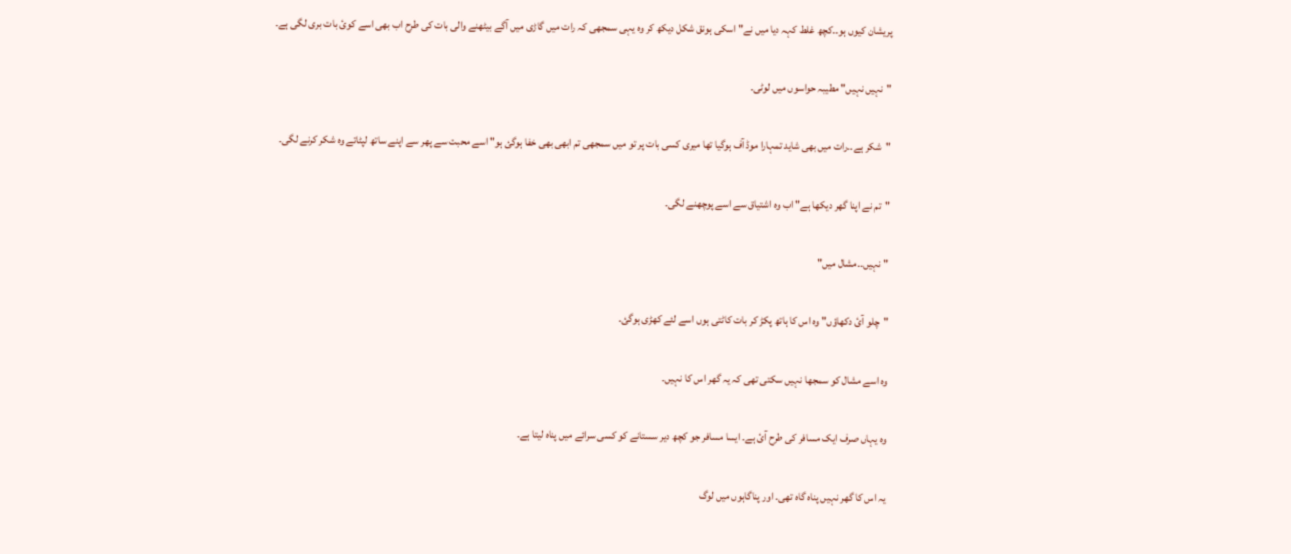پريشان کيوں ہو۔۔کچھ غلط کہہ ديا ميں نے" اسکی ہونق شکل دیکھ کر وہ يہی سمجھی کہ رات ميں گاڑی ميں آگے بيٹھنے والی بات کی طرح اب بھی اسے کوئ بات بری لگی ہے۔

"نہيں نہيں" مطيبہ حواسوں ميں لوٹی۔

"شکر ہے۔۔رات ميں بھی شايد تمہارا موڈ آف ہوگيا تھا ميری کسی بات پر تو ميں سمجھی تم ابھی بھی خفا ہوگئ ہو" اسے محبت سے پھر سے اپنے ساتھ لپٹاتے وہ شکر کرنے لگی۔

"تم نے اپنا گھر ديکھا ہے" اب وہ اشتياق سے اسے پوچھنے لگی۔

"نہيں۔۔مشال ميں"

"چلو آئ دکھاؤں" وہ اس کا ہاتھ پکڑ کر بات کاٹتی ہوں اسے لئے کھڑی ہوگئ۔

وہ اسے مشال کو سمجھا نہيں سکتی تھی کہ يہ گھر اس کا نہيں۔

وہ يہاں صرف ايک مسافر کی طرح آئ ہے۔ ايسا مسافر جو کچھ دير سستانے کو کسی سرائے ميں پناہ ليتا ہے۔

يہ اس کا گھر نہيں پناہ گاہ تھی۔ اور پناگاہوں ميں لوگ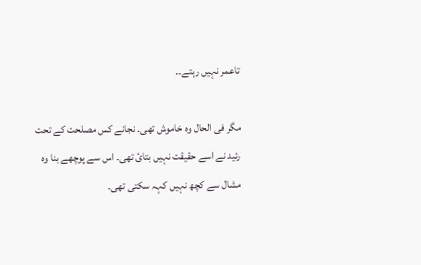تاعمر نہيں رہتے۔۔

مگر فی الحال وہ خاموش تھی۔ نجانے کس مصلحت کے تحت رئید نے اسے حقيقت نہيں بتائ تھی۔ اس سے پوچھے بنا وہ مشال سے کچھ نہيں کہہ سکتی تھی۔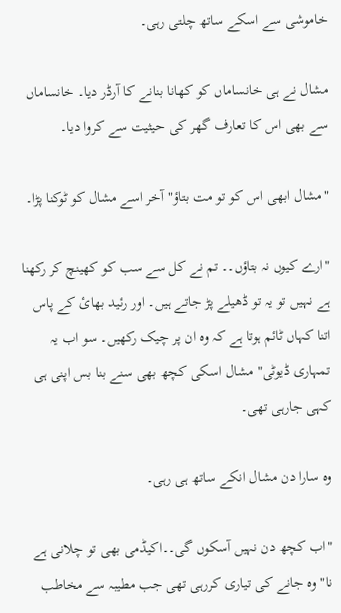خاموشی سے اسکے ساتھ چلتی رہی۔

مشال نے ہی خانساماں کو کھانا بنانے کا آرڈر ديا۔ خانساماں سے بھی اس کا تعارف گھر کی حيثيت سے کروا ديا۔

"مشال ابھی اس کو تو مت بتاؤ" آخر اسے مشال کو ٹوکنا پڑا۔

"ارے کيوں نہ بتاؤں۔۔ تم نے کل سے سب کو کھينچ کر رکھنا ہے نہيں تو یہ تو ڈھيلے پڑ جاتے ہيں۔ اور رئيد بھائ کے پاس اتنا کہاں ٹائم ہوتا ہے کہ وہ ان پر چيک رکھيں۔ سو اب يہ تمہاری ڈيوٹی" مشال اسکی کچھ بھی سنے بنا بس اپنی ہی کہی جارہی تھی۔

وہ سارا دن مشال انکے ساتھ ہی رہی۔

"اب کچھ دن نہيں آسکوں گی۔۔اکيڈمی بھی تو چلانی ہے نا" وہ جانے کی تياری کررہی تھی جب مطيبہ سے مخاطب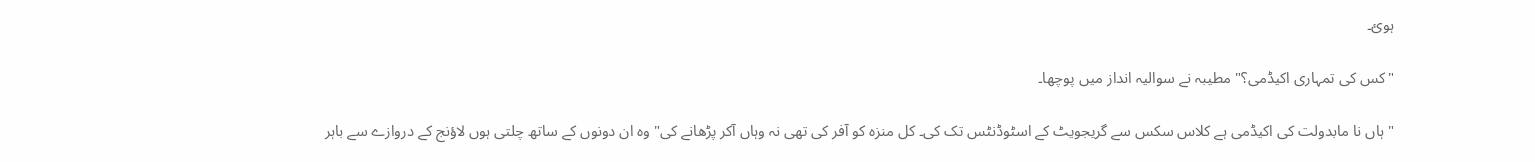ہوئ۔

"کس کی تمہاری اکيڈمی؟" مطيبہ نے سواليہ انداز ميں پوچھا۔

"ہاں نا مابدولت کی اکيڈمی ہے کلاس سکس سے گريجويٹ کے اسٹوڈنٹس تک کی۔ کل منزہ کو آفر کی تھی نہ وہاں آکر پڑھانے کی" وہ ان دونوں کے ساتھ چلتی ہوں لاؤنج کے دروازے سے باہر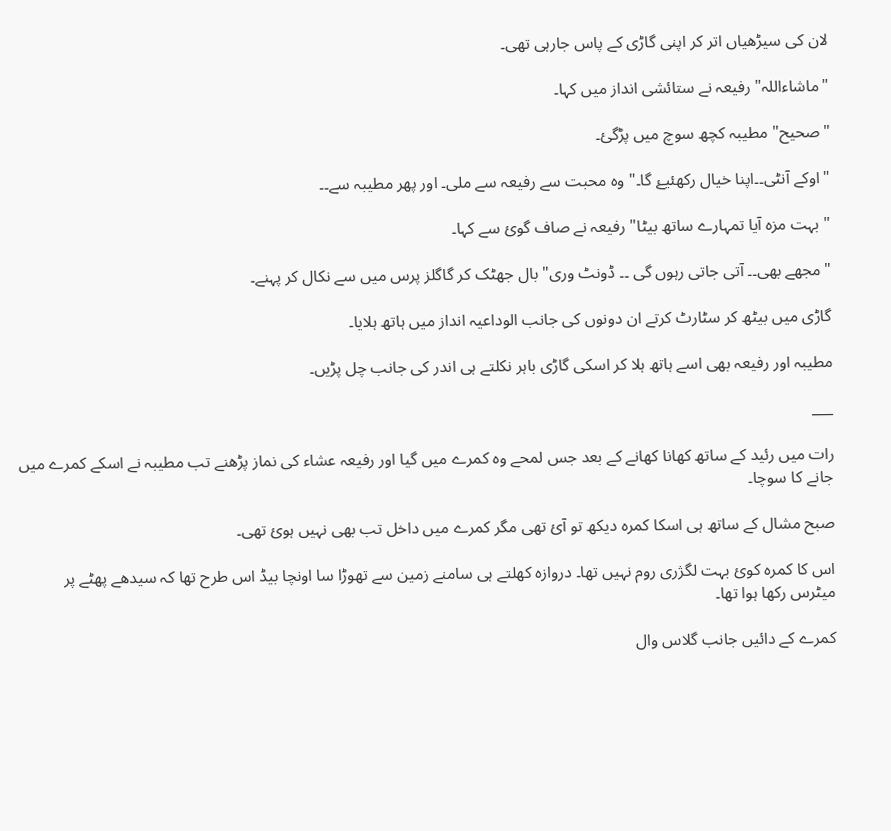لان کی سيڑھياں اتر کر اپنی گاڑی کے پاس جارہی تھی۔

"ماشاءاللہ" رفيعہ نے ستائشی انداز ميں کہا۔

"صحيح" مطيبہ کچھ سوچ ميں پڑگئ۔

"اوکے آنٹی۔۔اپنا خيال رکھئيۓ گا۔" وہ محبت سے رفيعہ سے ملی۔ اور پھر مطيبہ سے۔۔

"بہت مزہ آيا تمہارے ساتھ بيٹا" رفيعہ نے صاف گوئ سے کہا۔

"مجھے بھی۔۔ آتی جاتی رہوں گی ۔۔ ڈونٹ وری" بال جھٹک کر گاگلز پرس ميں سے نکال کر پہنے۔

گاڑی ميں بيٹھ کر سٹارٹ کرتے ان دونوں کی جانب الوداعيہ انداز ميں ہاتھ ہلايا۔

مطيبہ اور رفيعہ بھی اسے ہاتھ ہلا کر اسکی گاڑی باہر نکلتے ہی اندر کی جانب چل پڑيں۔

___

رات ميں رئيد کے ساتھ کھانا کھانے کے بعد جس لمحے وہ کمرے ميں گيا اور رفيعہ عشاء کی نماز پڑھنے تب مطيبہ نے اسکے کمرے ميں جانے کا سوچا۔

صبح مشال کے ساتھ ہی اسکا کمرہ ديکھ تو آئ تھی مگر کمرے ميں داخل تب بھی نہيں ہوئ تھی۔

اس کا کمرہ کوئ بہت لگژری روم نہيں تھا۔ دروازہ کھلتے ہی سامنے زمين سے تھوڑا سا اونچا بيڈ اس طرح تھا کہ سيدھے پھٹے پر ميٹرس رکھا ہوا تھا۔

کمرے کے دائيں جانب گلاس وال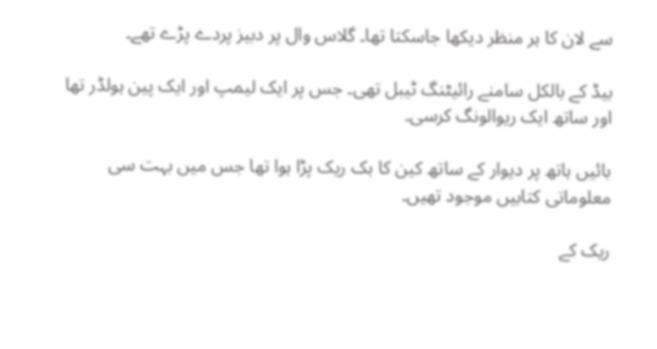سے لان کا ہر منظر ديکھا جاسکتا تھا۔ گلاس وال پر دبيز پردے پڑے تھے۔

بيڈ کے بالکل سامنے رائيٹنگ ٹيبل تھی۔ جس پر ايک ليمپ اور ايک پين ہولڈر تھا اور ساتھ ايک ريوالونگ کرسی۔

بائيں ہاتھ پر ديوار کے ساتھ کين کا بک ريک پڑا ہوا تھا جس ميں بہت سی معلوماتی کتابيں موجود تھيں۔

ريک کے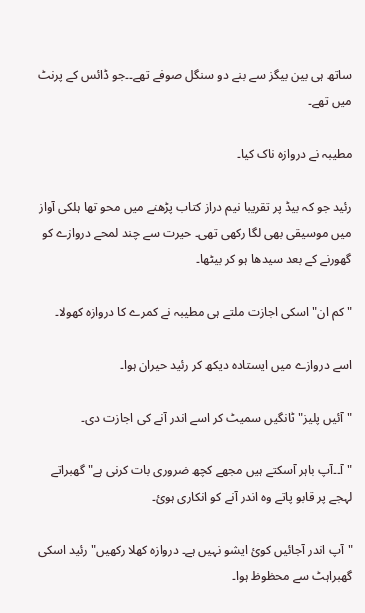ساتھ ہی بين بيگز سے بنے دو سنگل صوفے تھے۔۔جو ڈائس کے پرنٹ ميں تھے۔

مطيبہ نے دروازہ ناک کيا۔

رئيد جو کہ بيڈ پر تقريبا نيم دراز کتاب پڑھنے ميں محو تھا ہلکی آواز ميں موسيقی بھی لگا رکھی تھی۔ حيرت سے چند لمحے دروازے کو گھورنے کے بعد سيدھا ہو کر بيٹھا۔

"کم ان" اسکی اجازت ملتے ہی مطيبہ نے کمرے کا دروازہ کھولا۔

اسے دروازے ميں ايستادہ ديکھ کر رئيد حيران ہوا۔

"آئيں پليز" ٹانگيں سميٹ کر اسے اندر آنے کی اجازت دی۔

"آ۔۔آپ باہر آسکتے ہيں مجھے کچھ ضروری بات کرنی ہے" گھبراتے لہجے پر قابو پاتے وہ اندر آنے کو انکاری ہوئ۔

"آپ اندر آجائيں کوئ ايشو نہيں ہے۔ دروازہ کھلا رکھيں" رئيد اسکی گھبراہٹ سے محظوظ ہوا۔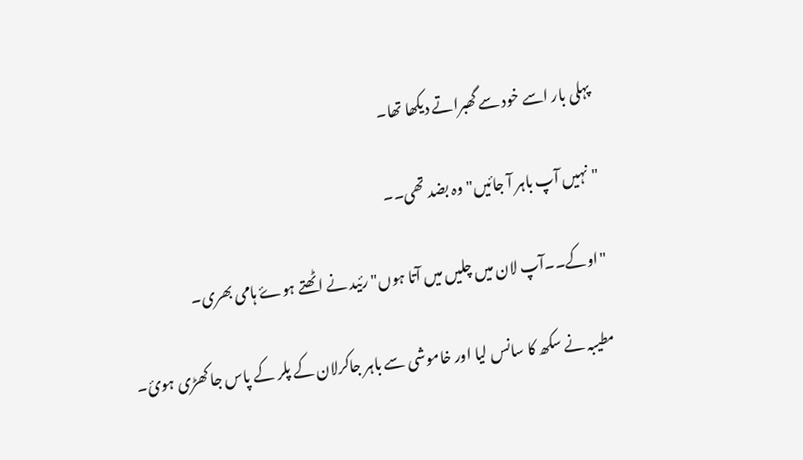پہلی بار اسے خود سے گھبراتے ديکھا تھا۔

"نہيں آپ باہر آ جائيں" وہ بضد تھی۔۔

"اوکے۔۔آپ لان ميں چليں ميں آتا ہوں" رئيد نے اٹھتے ہوۓ ہامی بھری۔

مطيبہ نے سکھ کا سانس ليا اور خاموشی سے باہر جاکرلان کے پلر کے پاس جا کھڑی ہوئ۔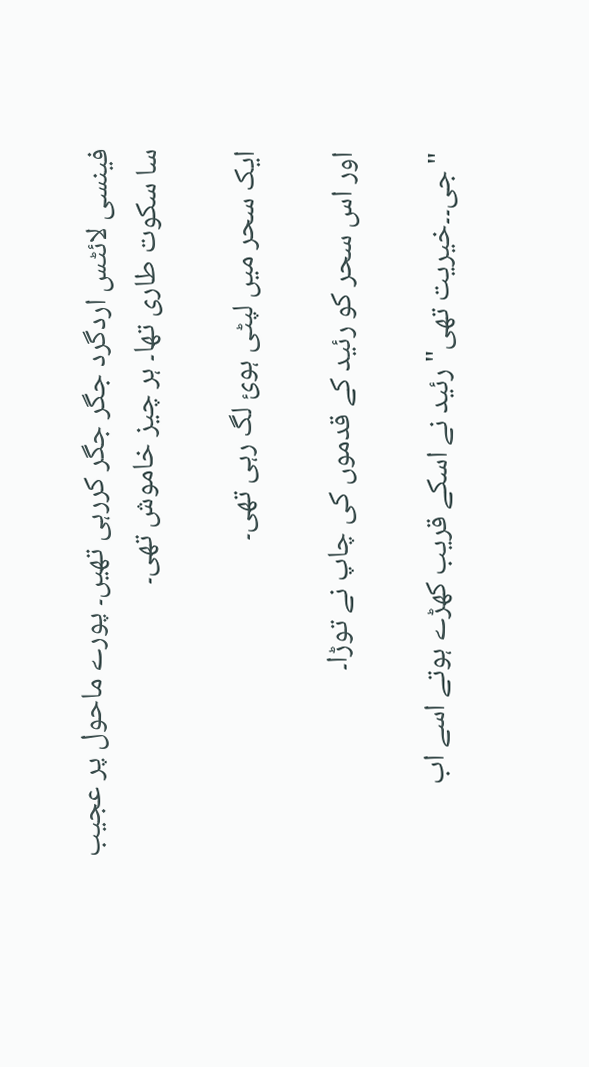فينسی لائٹس اردگرد جگر جگر کررہی تھيں۔ پورے ماحول پر عجيب سا سکوت طاری تھا۔ ہر چيز خاموش تھی۔

ايک سحر ميں لپٹی ہوئ لگ رہی تھی۔

اور اس سحر کو رئيد کے قدموں کی چاپ نے توڑا۔

"جی۔۔خيريت تھی" رئيد نے اسکے قريب کھڑے ہوتے اسے اب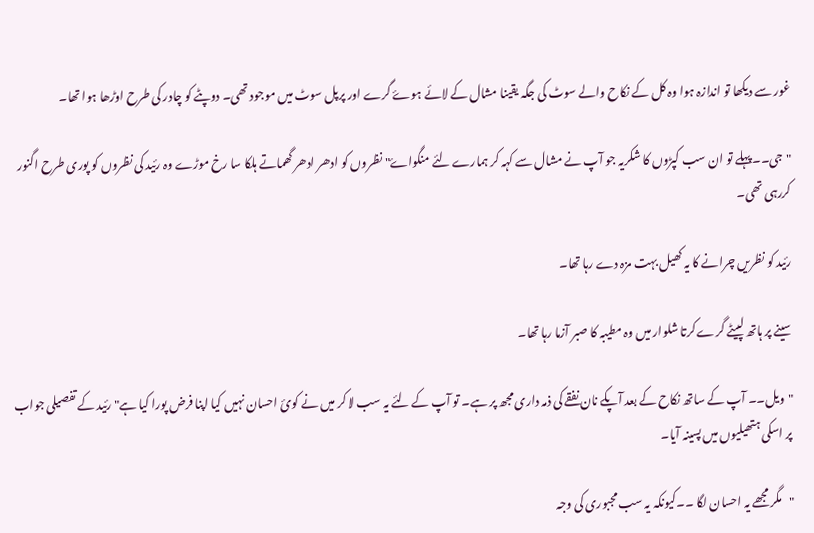غور سے ديکھا تو اندازہ ہوا وہ کل کے نکاح والے سوٹ کی جگہ يقينا مشال کے لائے ہوۓ گرے اور پرپل سوٹ ميں موجود تھی۔ دوپٹے کو چادر کی طرح اوڑھا ہوا تھا۔

"جی۔۔پہلے تو ان سب کپڑوں کا شکريہ جو آپ نے مشال سے کہہ کر ہمارے لئے منگواۓ" نظروں کو ادھر ادھر گھماتے ہلکا سا رخ موڑے وہ رئيد کی نظروں کو پوری طرح اگنور کررہی تھی۔

رئيد کو نظريں چرانے کا يہ کھيل بہت مزہ دے رہا تھا۔

سينے پر ہاتھ لپيٹے گرے کرتا شلوار ميں وہ مطيبہ کا صبر آزما رہا تھا۔

"ويل۔۔ آپ کے ساتھ نکاح کے بعد آپکے نان نفقے کی ذمہ داری مجھ پر ہے۔ تو آپ کے لئے يہ سب لا کر ميں نے کوئ احسان نہيں کيا اپنا فرض پورا کيا ہے" رئيد کے تفصيلی جواب پر اسکی ہتھيليوں ميں پسينہ آيا۔

"مگر مجھے يہ احسان لگا ۔۔کيونکہ يہ سب مجبوری کی وجہ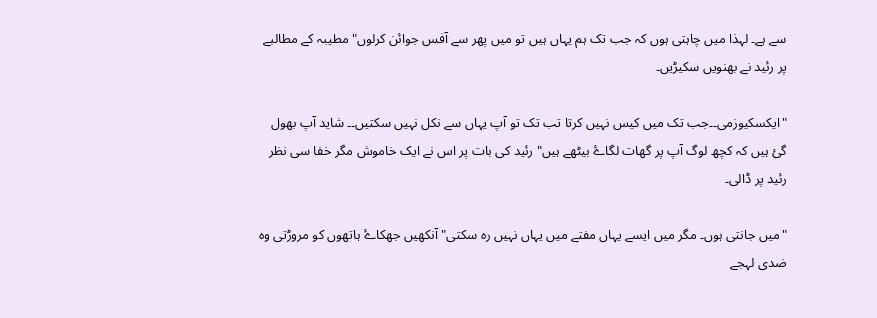سے ہے۔ لہذا ميں چاہتی ہوں کہ جب تک ہم يہاں ہيں تو ميں پھر سے آفس جوائن کرلوں" مطيبہ کے مطالبے پر رئيد نے بھنويں سکيڑيں۔

"ايکسکيوزمی۔۔جب تک ميں کيس نہيں کرتا تب تک تو آپ يہاں سے نکل نہيں سکتيں۔۔ شايد آپ بھول گئ ہيں کہ کچھ لوگ آپ پر گھات لگاۓ بيٹھے ہيں" رئيد کی بات پر اس نے ايک خاموش مگر خفا سی نظر رئيد پر ڈالی۔

"ميں جانتی ہوں۔ مگر ميں ايسے يہاں مفتے ميں يہاں نہيں رہ سکتی" آنکھيں جھکاۓ ہاتھوں کو مروڑتی وہ ضدی لہجے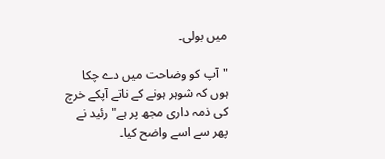ميں بولی۔

"آپ کو وضاحت ميں دے چکا ہوں کہ شوہر ہونے کے ناتے آپکے خرچ کی ذمہ داری مجھ پر ہے" رئيد نے پھر سے اسے واضح کيا۔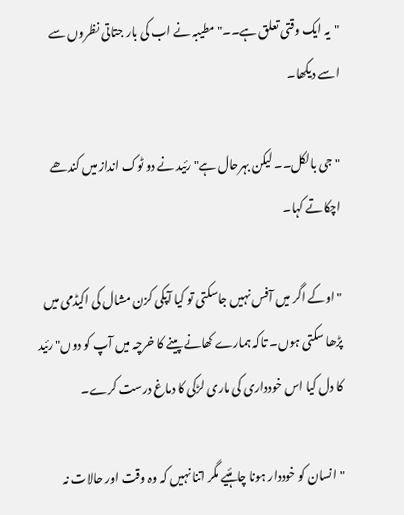"يہ ايک وقتی تعلق ہے۔۔" مطيبہ نے اب کی بار جتاتی نظروں سے اسے ديکھا۔

"جی بالکل۔۔ ليکن بہرحال ہے" رئيد نے دو ٹوک انداز ميں کندھے اچکاتے کہا۔

"اوکے اگر ميں آفس نہيں جاسکتی تو کيا آپکی کزن مشال کی اکيڈمی ميں پڑھا سکتی ہوں۔ تاکہ ہمارے کھانے پينے کا خرچہ ميں آپ کو دوں" رئيد کا دل کيا اس خودداری کی ماری لڑکی کا دماغ درست کرے۔

"انسان کو خوددار ہونا چاہئيے مگر اتنا نہيں کہ وہ وقت اور حالات نہ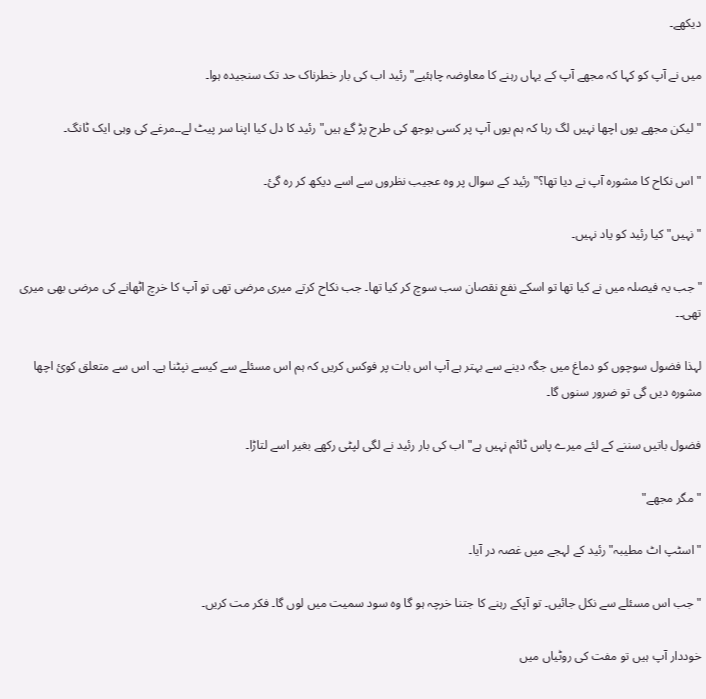ديکھے۔

ميں نے آپ کو کہا کہ مجھے آپ کے يہاں رہنے کا معاوضہ چاہئيے" رئيد اب کی بار خطرناک حد تک سنجيدہ ہوا۔

"ليکن مجھے يوں اچھا نہيں لگ رہا کہ ہم يوں آپ پر کسی بوجھ کی طرح پڑ گۓ ہيں" رئيد کا دل کيا اپنا سر پيٹ لے۔۔مرغے کی وہی ايک ٹانگ۔

"اس نکاح کا مشورہ آپ نے ديا تھا؟" رئيد کے سوال پر وہ عجيب نظروں سے اسے ديکھ کر رہ گئ۔

"نہيں" کيا رئيد کو ياد نہيں۔

"جب يہ فيصلہ ميں نے کيا تھا تو اسکے نفع نقصان سب سوچ کر کيا تھا۔ جب نکاح کرتے ميری مرضی تھی تو آپ کا خرچ اٹھانے کی مرضی بھی ميری تھی۔۔

لہذا فضول سوچوں کو دماغ ميں جگہ دينے سے بہتر ہے آپ اس بات پر فوکس کريں کہ ہم اس مسئلے سے کيسے نپٹنا ہے۔ اس سے متعلق کوئ اچھا مشورہ ديں گی تو ضرور سنوں گا۔

فضول باتيں سننے کے لئے ميرے پاس ٹائم نہيں ہے" اب کی بار رئيد نے لگی لپٹی رکھے بغير اسے لتاڑا۔

"مگر مجھے"

"اسٹپ اٹ مطيبہ" رئيد کے لہجے ميں غصہ در آيا۔

"جب اس مسئلے سے نکل جائيں۔ تو آپکے رہنے کا جتنا خرچہ ہو گا وہ سود سميت ميں لوں گا۔ فکر مت کريں۔

خوددار آپ ہيں تو مفت کی روٹياں ميں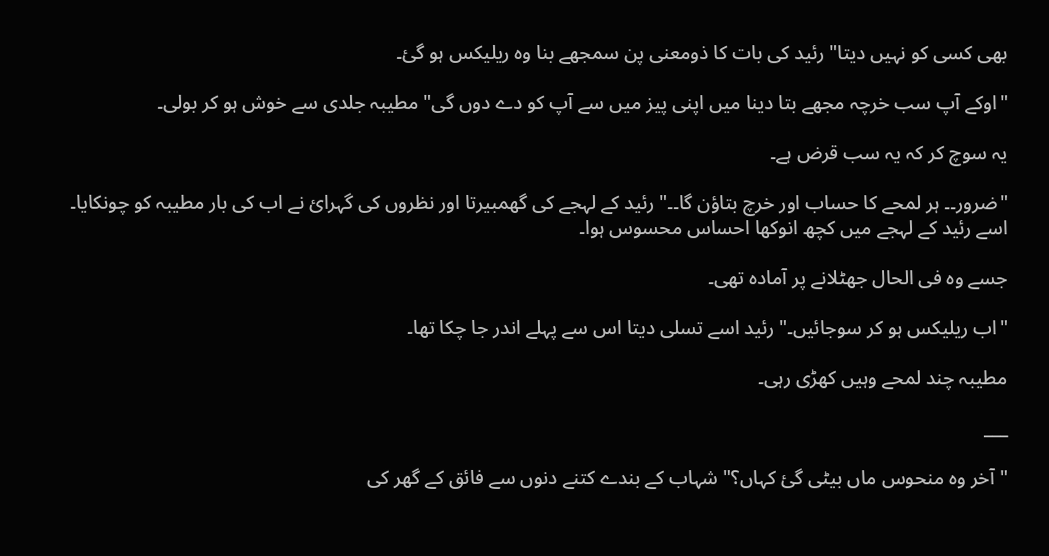بھی کسی کو نہيں ديتا" رئيد کی بات کا ذومعنی پن سمجھے بنا وہ ريليکس ہو گئ۔

"اوکے آپ سب خرچہ مجھے بتا دينا ميں اپنی پيز ميں سے آپ کو دے دوں گی" مطيبہ جلدی سے خوش ہو کر بولی۔

يہ سوچ کر کہ يہ سب قرض ہے۔

"ضرور۔۔ ہر لمحے کا حساب اور خرچ بتاؤن گا۔۔" رئيد کے لہجے کی گھمبيرتا اور نظروں کی گہرائ نے اب کی بار مطيبہ کو چونکايا۔ اسے رئيد کے لہجے ميں کچھ انوکھا احساس محسوس ہوا۔

جسے وہ فی الحال جھٹلانے پر آمادہ تھی۔

"اب ريليکس ہو کر سوجائيں۔" رئيد اسے تسلی ديتا اس سے پہلے اندر جا چکا تھا۔

مطيبہ چند لمحے وہيں کھڑی رہی۔

___

"آخر وہ منحوس ماں بيٹی گئ کہاں؟" شہاب کے بندے کتنے دنوں سے فائق کے گھر کی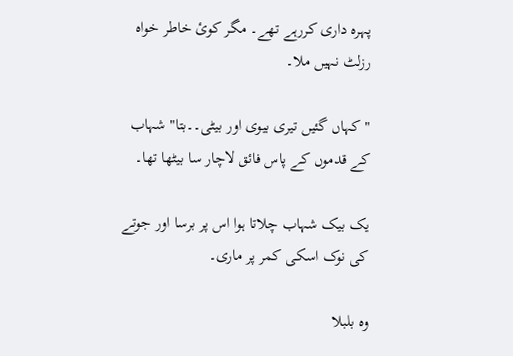پہرہ داری کررہے تھے۔ مگر کوئ خاطر خواہ رزلٹ نہيں ملا۔

"کہاں گئيں تيری بيوی اور بيٹی۔۔بتا" شہاب کے قدموں کے پاس فائق لاچار سا بيٹھا تھا۔

يک بيک شہاب چلاتا ہوا اس پر برسا اور جوتے کی نوک اسکی کمر پر ماری۔

وہ بلبلا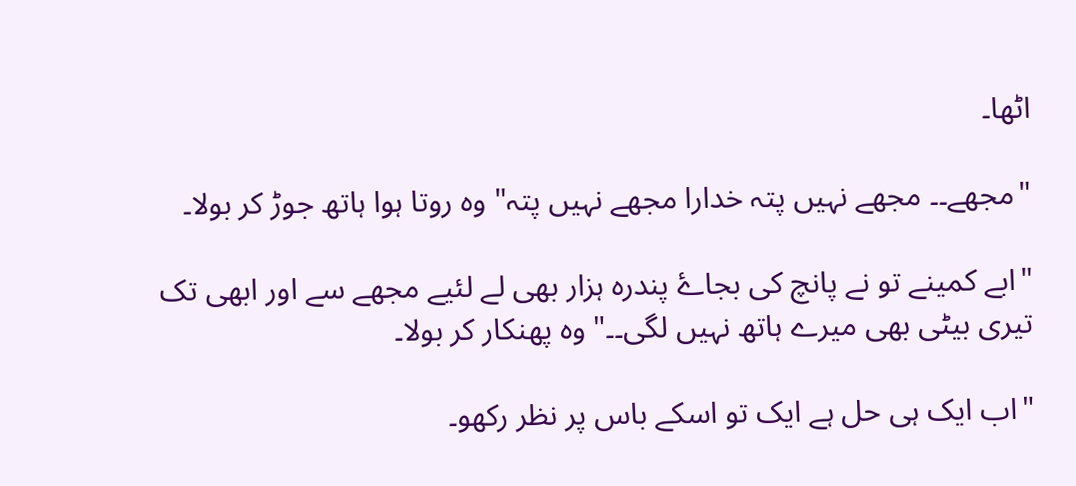اٹھا۔

"مجھے۔۔ مجھے نہيں پتہ خدارا مجھے نہيں پتہ" وہ روتا ہوا ہاتھ جوڑ کر بولا۔

"ابے کمينے تو نے پانچ کی بجاۓ پندرہ ہزار بھی لے لئیے مجھے سے اور ابھی تک تيری بيٹی بھی میرے ہاتھ نہيں لگی۔۔" وہ پھنکار کر بولا۔

"اب ايک ہی حل ہے ايک تو اسکے باس پر نظر رکھو۔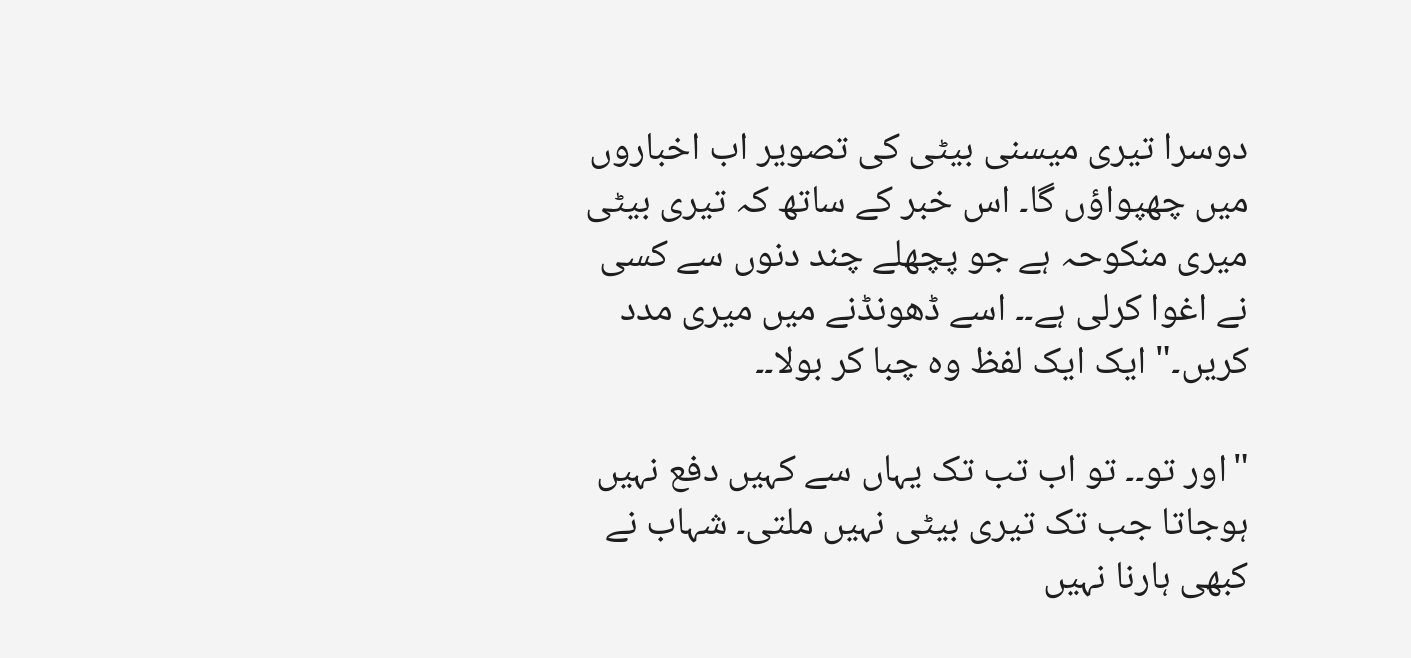دوسرا تيری ميسنی بيٹی کی تصوير اب اخباروں ميں چھپواؤں گا۔ اس خبر کے ساتھ کہ تيری بيٹی ميری منکوحہ ہے جو پچھلے چند دنوں سے کسی نے اغوا کرلی ہے۔۔ اسے ڈھونڈنے ميں ميری مدد کريں۔" ايک ايک لفظ وہ چبا کر بولا۔۔

"اور تو۔۔ تو اب تب تک يہاں سے کہيں دفع نہيں ہوجاتا جب تک تيری بيٹی نہيں ملتی۔ شہاب نے کبھی ہارنا نہيں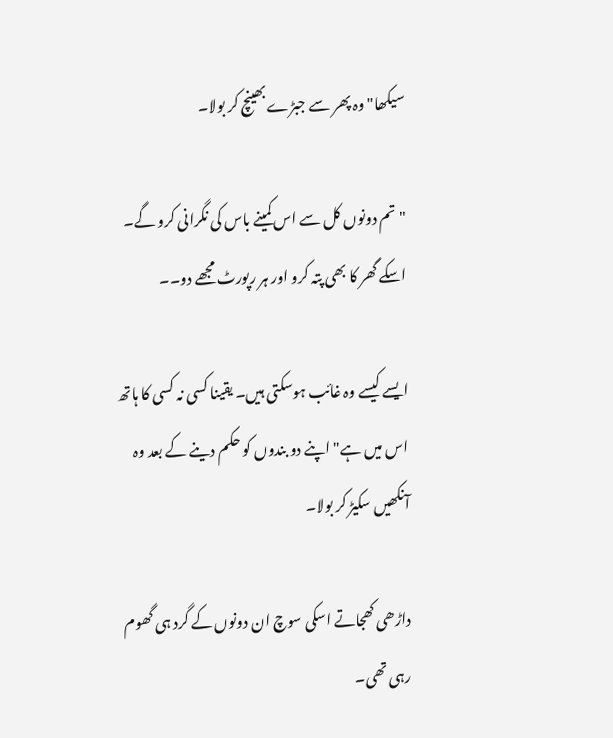سيکھا" وہ پھر سے جبڑے بھينچ کر بولا۔

"تم دونوں کل سے اس کمينے باس کی نگرانی کرو گے۔ اسکے گھر کا بھی پتہ کرو اور ہر رپورٹ مجھے دو۔۔

ايسے کيسے وہ غائب ہوسکتی ہيں۔ يقينا کسی نہ کسی کا ہاتھ اس ميں ہے" اپنے دو بندوں کو حکم دينے کے بعد وہ آنکھيں سکيڑ کر بولا۔

داڑھی کھجاتے اسکی سوچ ان دونوں کے گرد ہی گھوم رہی تھی۔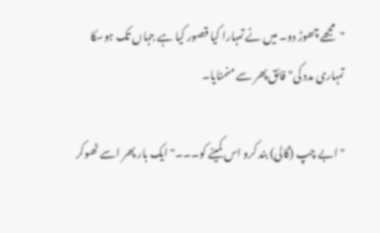"مجھے چھوڑ دو۔ ميں نے تمہارا کيا قصور کيا ہے جہاں تک ہوسکا تمہاری مدد کی" فائق پھر سے منمنايا۔

"ابے چپ (گالی) بند کرو اس کمينے کو۔۔۔" ايک بار پھر اسے ٹھوکر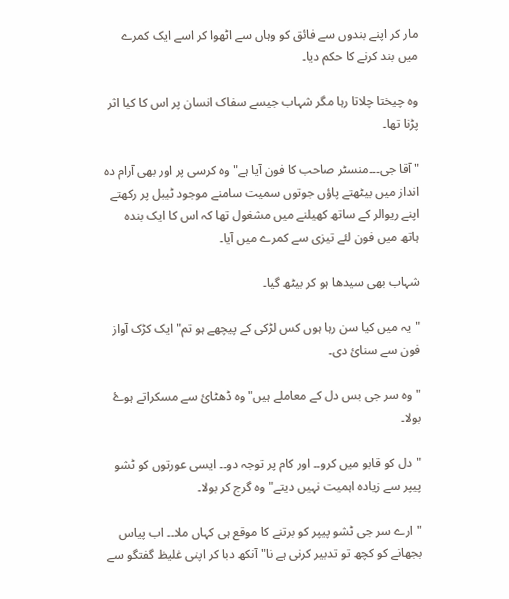مار کر اپنے بندوں سے فائق کو وہاں سے اٹھوا کر اسے ايک کمرے ميں بند کرنے کا حکم ديا۔

وہ چيختا چلاتا رہا مگر شہاب جيسے سفاک انسان پر اس کا کيا اثر پڑنا تھا۔

"آقا جی۔۔۔منسٹر صاحب کا فون آيا ہے" وہ کرسی پر اور بھی آرام دہ انداز ميں بيٹھتے پاؤں جوتوں سميت سامنے موجود ٹيبل پر رکھتے اپنے ريوالر کے ساتھ کھيلنے ميں مشغول تھا کہ اس کا ايک بندہ ہاتھ ميں فون لئے تيزی سے کمرے ميں آيا۔

شہاب بھی سيدھا ہو کر بيٹھ گيا۔

"يہ ميں کيا سن رہا ہوں کس لڑکی کے پيچھے ہو تم" ايک کڑک آواز فون سے سنائ دی۔

"وہ سر جی بس دل کے معاملے ہيں" وہ ڈھٹائ سے مسکراتے ہوۓ بولا۔

"دل کو قابو ميں کرو۔۔ اور کام پر توجہ دو۔۔ ايسی عورتوں کو ٹشو پيپر سے زيادہ اہمیت نہيں ديتے" وہ گرج کر بولا۔

"ارے سر جی ٹشو پيپر کو برتنے کا موقع ہی کہاں ملا۔۔ اب پياس بجھانے کو کچھ تو تدبير کرنی ہے نا" آنکھ دبا کر اپنی غليظ گفتگو سے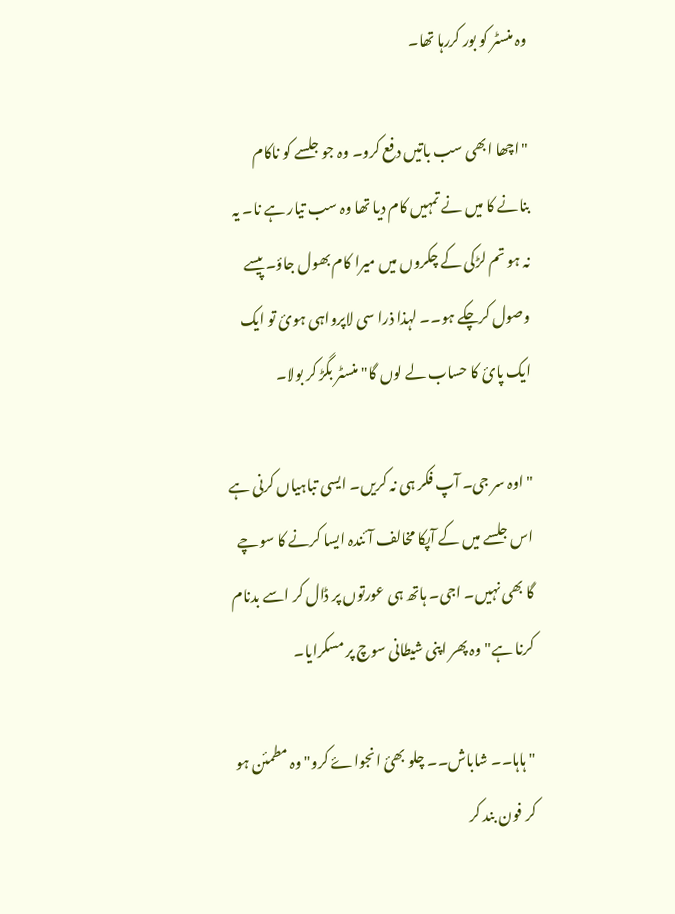وہ منسٹر کو بور کررہا تھا۔

"اچھا ابھی سب باتيں دفع کرو۔ وہ جو جلسے کو ناکام بنانے کا ميں نے تمہيں کام ديا تھا وہ سب تيار ہے نا۔ يہ نہ ہو تم لڑکی کے چکروں ميں ميرا کام بھول جاؤ۔ پيسے وصول کرچکے ہو۔۔ لہذا ذرا سی لاپرواہی ہوئ تو ايک ايک پائ کا حساب لے لوں گا" منسٹر بگڑ کر بولا۔

"اوہ سر جی۔ آپ فکر ہی نہ کريں۔ ايسی تباہياں کرنی ہے اس جلسے ميں کے آپکا مخالف آئندہ ايسا کرنے کا سوچے گا بھی نہيں۔ اجی۔ ہاتھ ہی عورتوں پر ڈال کر اسے بدنام کرنا ہے" وہ پھر اپنی شيطانی سوچ پر مسکرايا۔

"ہاہا۔۔ شاباش۔۔ چلو بھئ انجواۓ کرو" وہ مطمئن ہو کر فون بند کر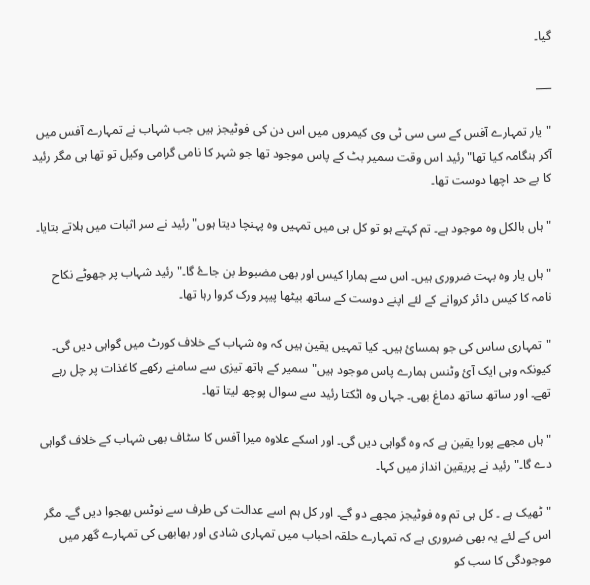گيا۔

___

"يار تمہارے آفس کے سی سی ٹی وی کيمروں ميں اس دن کی فوٹيجز ہيں جب شہاب نے تمہارے آفس ميں آکر ہنگامہ کيا تھا" رئيد اس وقت سمير بٹ کے پاس موجود تھا جو شہر کا نامی گرامی وکيل تو تھا ہی مگر رئيد کا بے حد اچھا دوست تھا۔

"ہاں بالکل وہ موجود ہے۔ تم کہتے ہو تو کل ہی ميں تمہيں وہ پہنچا ديتا ہوں" رئيد نے سر اثبات ميں ہلاتے بتايا۔

"ہاں يار وہ بہت ضروری ہيں۔ اس سے ہمارا کيس اور بھی مضبوط بن جاۓ گا۔" رئيد شہاب پر جھوٹے نکاح نامہ کا کيس دائر کروانے کے لئے اپنے دوست کے ساتھ بيٹھا پيپر ورک کروا رہا تھا۔

"تمہاری ساس کی جو ہمسائ ہيں۔ کيا تمہيں يقين ہيں کہ وہ شہاب کے خلاف کورٹ ميں گواہی ديں گی۔ کيونکہ وہی ايک آئ وٹنس ہمارے پاس موجود ہيں" سمير کے ہاتھ تيزی سے سامنے رکھے کاغذات پر چل رہے تھے۔ اور ساتھ ساتھ دماغ بھی۔ جہاں وہ اٹکتا رئید سے سوال پوچھ ليتا تھا۔

"ہاں مجھے پورا يقين ہے کہ وہ گواہی ديں گی۔ اور اسکے علاوہ ميرا آفس کا سٹاف بھی شہاب کے خلاف گواہی دے گا۔" رئيد نے پريقين انداز ميں کہا۔

"ٹھيک ہے ۔ کل ہی تم وہ فوٹيجز مجھے دو گے۔ اور کل ہم اسے عدالت کی طرف سے نوٹس بھجوا ديں گے۔ مگر اس کے لئے يہ بھی ضروری ہے کہ تمہارے حلقہ احباب ميں تمہاری شادی اور بھابھی کی تمہارے گھر ميں موجودگی کا سب کو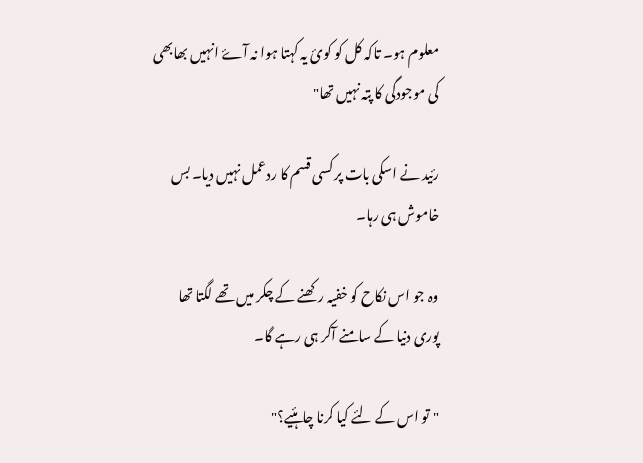معلوم ہو۔ تاکہ کل کو کوئ يہ کہتا ہوا نہ آۓ انہيں بھابھی کی موجودگی کا پتہ نہيں تھا"

رئيد نے اسکی بات پر کسی قسم کا ردعمل نہيں ديا۔ بس خاموش ہی رہا۔

وہ جو اس نکاح کو خفيہ رکھنے کے چکر ميں تھے لگتا تھا پوری دنيا کے سامنے آکر ہی رہے گا۔

"تو اس کے لئے کيا کرنا چاہئيے؟"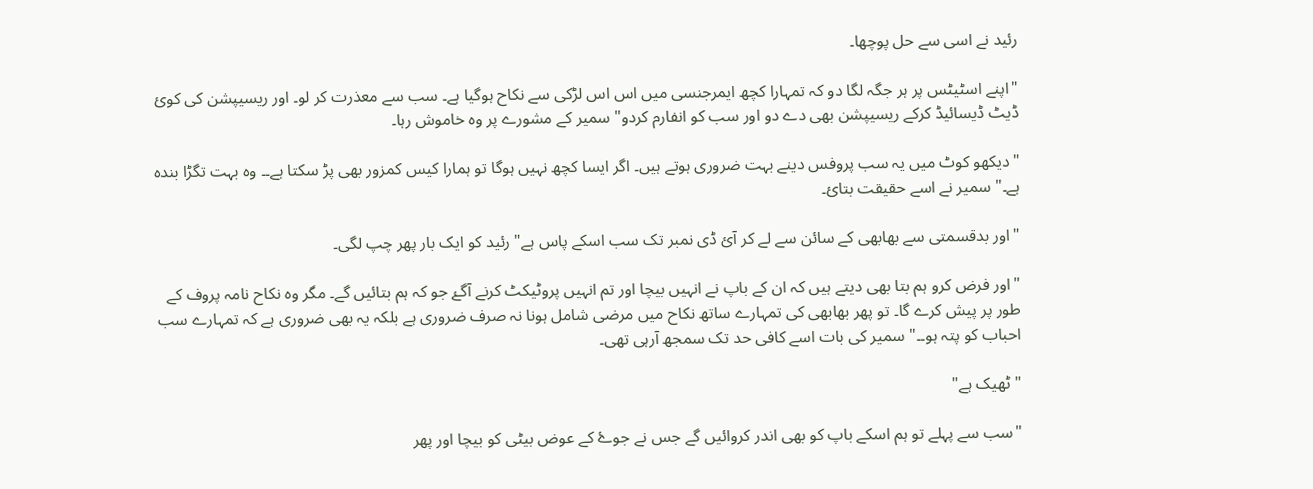رئيد نے اسی سے حل پوچھا۔

"اپنے اسٹيٹس پر ہر جگہ لگا دو کہ تمہارا کچھ ايمرجنسی ميں اس اس لڑکی سے نکاح ہوگيا ہے۔ سب سے معذرت کر لو۔ اور ريسيپشن کی کوئ ڈيٹ ڈيسائيڈ کرکے ريسيپشن بھی دے دو اور سب کو انفارم کردو" سمير کے مشورے پر وہ خاموش رہا۔

"ديکھو کوٹ ميں يہ سب پروفس دينے بہت ضروری ہوتے ہيں۔ اگر ايسا کچھ نہيں ہوگا تو ہمارا کيس کمزور بھی پڑ سکتا ہے۔۔ وہ بہت تگڑا بندہ ہے۔" سمير نے اسے حقيقت بتائ۔

"اور بدقسمتی سے بھابھی کے سائن سے لے کر آئ ڈی نمبر تک سب اسکے پاس ہے" رئيد کو ايک بار پھر چپ لگی۔

"اور فرض کرو ہم بتا بھی ديتے ہيں کہ ان کے باپ نے انہيں بيچا اور تم انہيں پروٹيکٹ کرنے آگۓ جو کہ ہم بتائيں گے۔ مگر وہ نکاح نامہ پروف کے طور پر پيش کرے گا۔ تو پھر بھابھی کی تمہارے ساتھ نکاح ميں مرضی شامل ہونا نہ صرف ضروری ہے بلکہ يہ بھی ضروری ہے کہ تمہارے سب احباب کو پتہ ہو۔۔" سمير کی بات اسے کافی حد تک سمجھ آرہی تھی۔

"ٹھيک ہے"

"سب سے پہلے تو ہم اسکے باپ کو بھی اندر کروائيں گے جس نے جوۓ کے عوض بيٹی کو بيچا اور پھر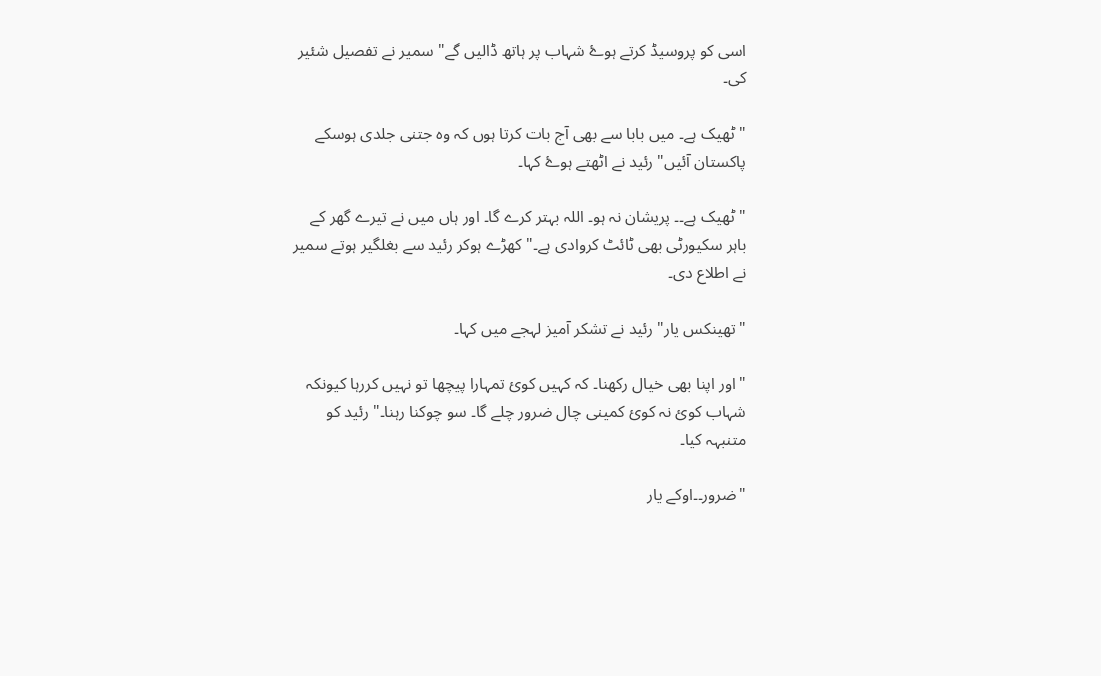اسی کو پروسيڈ کرتے ہوۓ شہاب پر ہاتھ ڈاليں گے" سمير نے تفصيل شئير کی۔

"ٹھيک ہے۔ ميں بابا سے بھی آج بات کرتا ہوں کہ وہ جتنی جلدی ہوسکے پاکستان آئيں" رئيد نے اٹھتے ہوۓ کہا۔

"ٹھيک ہے۔۔ پريشان نہ ہو۔ اللہ بہتر کرے گا۔ اور ہاں ميں نے تيرے گھر کے باہر سکيورٹی بھی ٹائٹ کروادی ہے۔" کھڑے ہوکر رئيد سے بغلگير ہوتے سمير نے اطلاع دی۔

"تھينکس يار" رئيد نے تشکر آميز لہجے ميں کہا۔

"اور اپنا بھی خيال رکھنا۔ کہ کہيں کوئ تمہارا پيچھا تو نہيں کررہا کيونکہ شہاب کوئ نہ کوئ کمينی چال ضرور چلے گا۔ سو چوکنا رہنا۔" رئيد کو متنبہہ کيا۔

"ضرور۔۔اوکے يار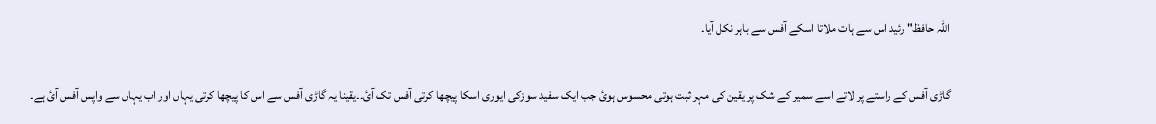اللہ حافظ" رئيد اس سے ہات ملاتا اسکے آفس سے باہر نکل آيا۔

گاڑی آفس کے راستے پر لاتے اسے سمير کے شک پر يقين کی مہر ثبت ہوتی محسوس ہوئ جب ايک سفيد سوزکی ايوری اسکا پيچھا کرتی آفس تک آئ۔۔يقينا يہ گاڑی آفس سے اس کا پيچھا کرتی يہاں اور اب يہاں سے واپس آفس آئ ہے۔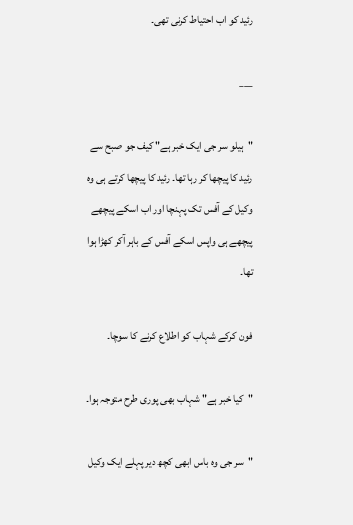رئيد کو اب احتياط کرنی تھی۔

___

"ہيلو سر جی ايک خبر ہے" کيف جو صبح سے رئيد کا پيچھا کر رہا تھا۔ رئيد کا پيچھا کرتے ہی وہ وکيل کے آفس تک پہنچا اور اب اسکے پيچھے پيچھے ہی واپس اسکے آفس کے باہر آکر کھڑا ہوا تھا۔

فون کرکے شہاب کو اطلاع کرنے کا سوچا۔

"کيا خبر ہے" شہاب بھی پوری طرح متوجہ ہوا۔

"سر جی وہ باس ابھی کچھ دير پہلے ايک وکيل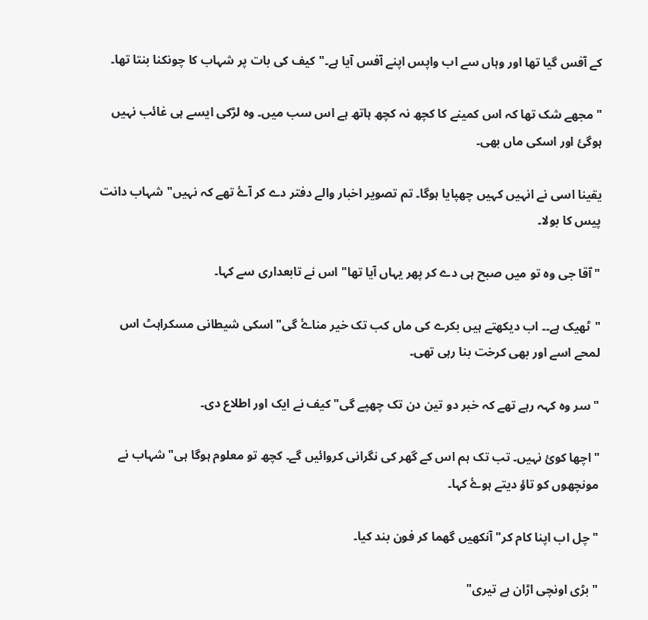کے آفس گيا تھا اور وہاں سے اب واپس اپنے آفس آيا ہے۔" کيف کی بات پر شہاب کا چونکنا بنتا تھا۔

"مجھے شک تھا کہ اس کمينے کا کچھ نہ کچھ ہاتھ ہے اس سب ميں۔ وہ لڑکی ايسے ہی غائب نہيں ہوگئ اور اسکی ماں بھی۔

يقينا اسی نے انہيں کہيں چھپايا ہوگا۔ تم تصوير اخبار والے دفتر دے کر آۓ تھے کہ نہيں" شہاب دانت پيس کا بولا۔

"آقا جی وہ تو ميں صبح ہی دے کر پھر يہاں آيا تھا" اس نے تابعداری سے کہا۔

"ٹھيک ہے۔۔ اب ديکھتے ہيں بکرے کی ماں کب تک خير مناۓ گی" اسکی شيطانی مسکراہٹ اس لمحے اسے اور بھی کرخت بنا رہی تھی۔

"سر وہ کہہ رہے تھے کہ خبر دو تين دن تک چھپے گی" کيف نے ايک اور اطلاع دی۔

"اچھا کوئ نہيں۔ تب تک ہم اس کے گھر کی نگرانی کروائيں گے۔ کچھ تو معلوم ہوگا ہی" شہاب نے مونچھوں کو تاؤ ديتے ہوۓ کہا۔

"چل اب اپنا کام کر" آنکھيں گھما کر فون بند کيا۔

"بڑی اونچی اڑان ہے تيری"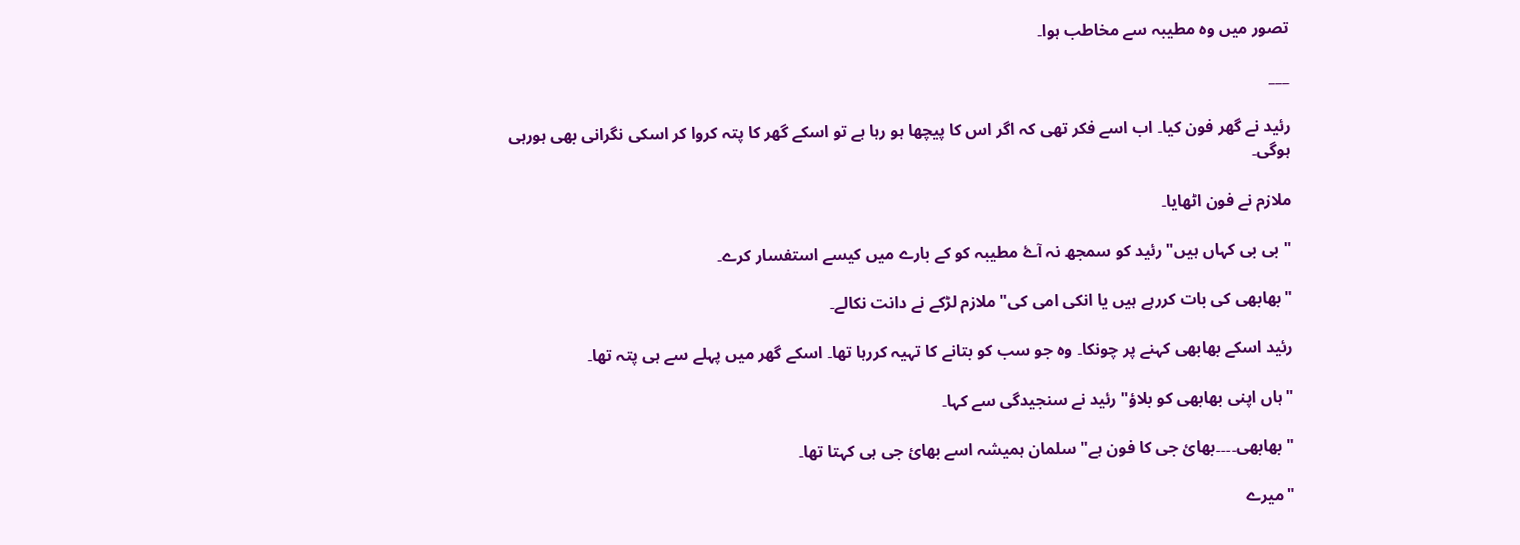تصور ميں وہ مطيبہ سے مخاطب ہوا۔

___

رئيد نے گھر فون کيا۔ اب اسے فکر تھی کہ اگر اس کا پيچھا ہو رہا ہے تو اسکے گھر کا پتہ کروا کر اسکی نگرانی بھی ہورہی ہوگی۔

ملازم نے فون اٹھايا۔

"بی بی کہاں ہيں" رئيد کو سمجھ نہ آۓ مطيبہ کو کے بارے ميں کيسے استفسار کرے۔

"بھابھی کی بات کررہے ہيں يا انکی امی کی" ملازم لڑکے نے دانت نکالے۔

رئيد اسکے بھابھی کہنے پر چونکا۔ وہ جو سب کو بتانے کا تہيہ کررہا تھا۔ اسکے گھر ميں پہلے سے ہی پتہ تھا۔

"ہاں اپنی بھابھی کو بلاؤ" رئيد نے سنجيدگی سے کہا۔

"بھابھی۔۔۔۔بھائ جی کا فون ہے" سلمان ہميشہ اسے بھائ جی ہی کہتا تھا۔

"ميرے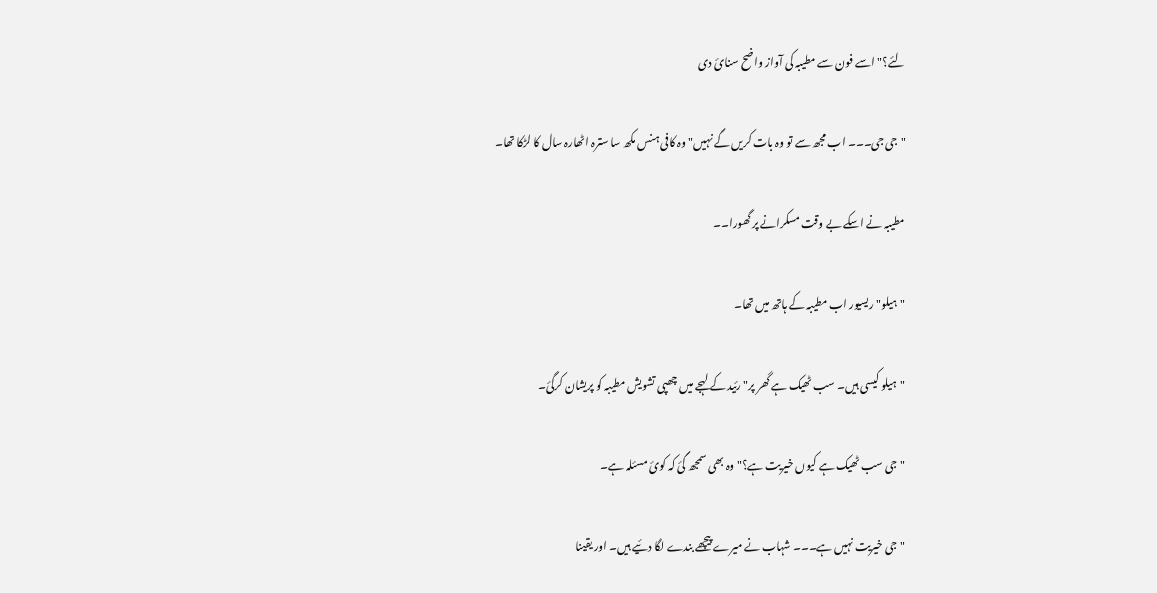لئے؟" اسے فون سے مطيبہ کی آواز واضح سنائ دی

"جی جی۔۔۔ اب مجھ سے تو وہ بات کريں گے نہيں" وہ کافی ہنس مکھ سا سترہ اٹھارہ سال کا لڑکا تھا۔

مطيبہ نے اسکے بے وقت مسکرانے پر گھورا۔۔

"ہيلو" ريسيور اب مطيبہ کے ہاتھ ميں تھا۔

"ہيلو کيسی ہيں۔ سب ٹھيک ہے گھر پر" رئيد کے لہجے ميں چھپی تشويش مطيبہ کو پريشان کرگئ۔

"جی سب ٹھيک ہے کيوں خيريت ہے؟" وہ بھی سمجھ گئ کہ کوئ مسئلہ ہے۔

"جی خيريت نہيں ہے۔۔۔ شہاب نے ميرے پيچھے بندے لگا دئيے ہيں۔ اور يقينا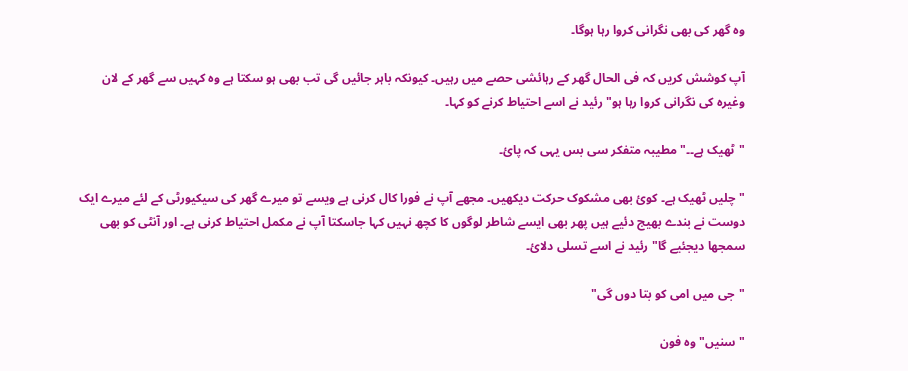وہ گھر کی بھی نگرانی کروا رہا ہوگا۔

آپ کوشش کريں کہ فی الحال گھر کے رہائشی حصے ميں رہيں۔ کيونکہ باہر جائيں گی تب بھی ہو سکتا ہے وہ کہيں سے گھر کے لان وغيرہ کی نگرانی کروا رہا ہو" رئيد نے اسے احتياط کرنے کو کہا۔

"ٹھيک ہے۔۔" مطيبہ متفکر سی بس يہی کہ پائ۔

"چليں ٹھيک ہے۔ کوئ بھی مشکوک حرکت ديکھيں۔ مجھے آپ نے فورا کال کرنی ہے ويسے تو ميرے گھر کی سيکيورٹی کے لئے ميرے ايک دوست نے بندے بھيج دئيے ہيں پھر بھی ايسے شاطر لوگوں کا کچھ نہيں کہا جاسکتا آپ نے مکمل احتياط کرنی ہے۔ اور آنٹی کو بھی سمجھا ديجئيے گا" رئيد نے اسے تسلی دلائ۔

"جی ميں امی کو بتا دوں گی"

"سنيں" وہ فون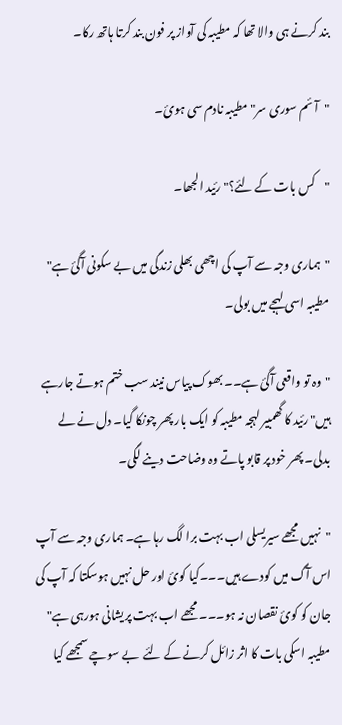بند کرنے ہی والا تھا کہ مطيبہ کی آواز پر فون بند کرتا ہاتھ رکا۔

"آئم سوری سر" مطيبہ نادم سی ہوئ۔

"کس بات کے لئے؟" رئيد الجھا۔

"ہماری وجہ سے آپ کی اچھی بھلی زندگی ميں بے سکونی آگئ ہے" مطيبہ اسی لہجے ميں بولی۔

"وہ تو واقعی آگئ ہے۔۔ بھوک پياس نيند سب ختم ہوتے جارہے ہيں" رئيد کا گھمبير لہجہ مطيبہ کو ايک بار پھر چونکا گيا۔ دل نے لے بدلی۔ پھر خود پر قابو پاتے وہ وضاحت دينے لگی۔

"نہيں مجھے سيريسلی اب بہت برا لگ رہا ہے۔ ہماری وجہ سے آپ اس آگ ميں کودے ہيں۔۔۔کيا کوئ اور حل نہيں ہوسکتا کہ آپ کی جان کو کوئ نقصان نہ ہو۔۔۔ مجھے اب بہت پريشانی ہورہی ہے" مطيبہ اسکی بات کا اثر زائل کرنے کے لئے  بے سوچے سمجھے کيا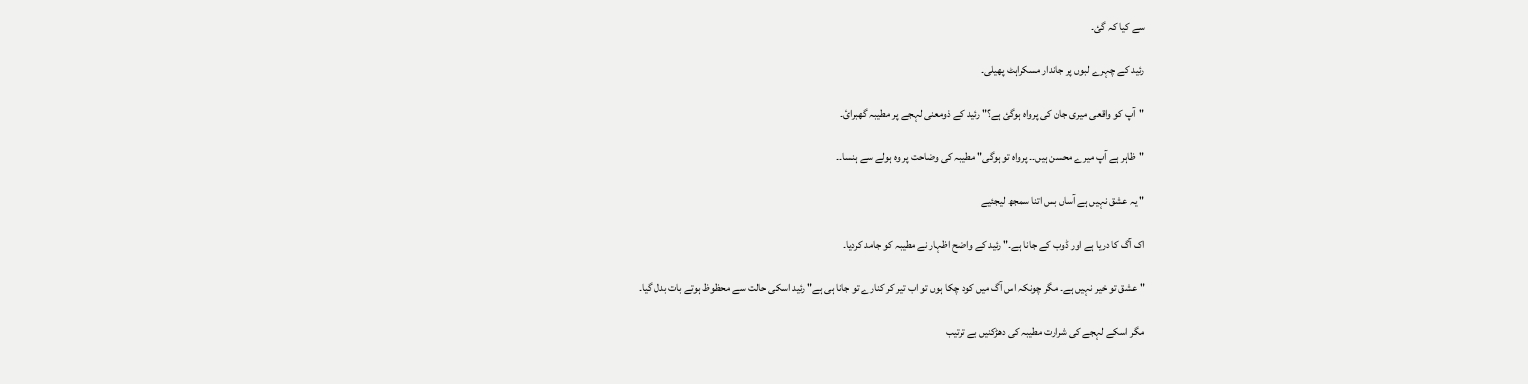سے کيا کہ گئ۔

رئيد کے چہرے لبوں پر جاندار مسکراہٹ پھيلی۔

"آپ کو واقعی ميری جان کی پرواہ ہوگئ ہے؟" رئيد کے ذومعنی لہجے پر مطيبہ گھبرائ۔

"ظاہر ہے آپ ميرے محسن ہيں۔۔ پرواہ تو ہوگی" مطيبہ کی وضاحت پر وہ ہولے سے ہنسا۔۔

" يہ عشق نہيں ہے آساں بس اتنا سمجھ ليجئيے

اک آگ کا دريا ہے اور ڈوب کے جانا ہے۔" رئيد کے واضح اظہار نے مطيبہ کو جامد کرديا۔

"عشق تو خير نہيں ہے۔ مگر چونکہ اس آگ ميں کود چکا ہوں تو اب تير کر کنارے تو جانا ہی ہے" رئيد اسکی حالت سے محظوظ ہوتے بات بدل گيا۔

مگر اسکے لہجے کی شرارت مطيبہ کی دھڑکنيں بے ترتيب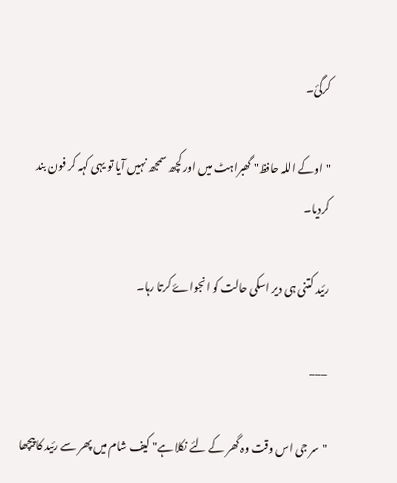کرگئ۔

"اوکے اللہ حافظ" گھبراہٹ ميں اور کچھ سمجھ نہيں آيا تو يہی کہہ کر فون بند کرديا۔

رئيد کتنی ہی دير اسکی حالت کو انجواۓ کرتا رہا۔

___

"سر جی اس وقت وہ گھر کے لئے نکلا ہے" کيف شام ميں پھر سے رئيد کا پيچھا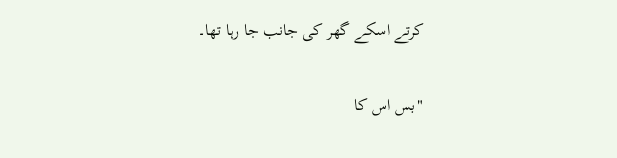کرتے اسکے گھر کی جانب جا رہا تھا۔

"بس اس کا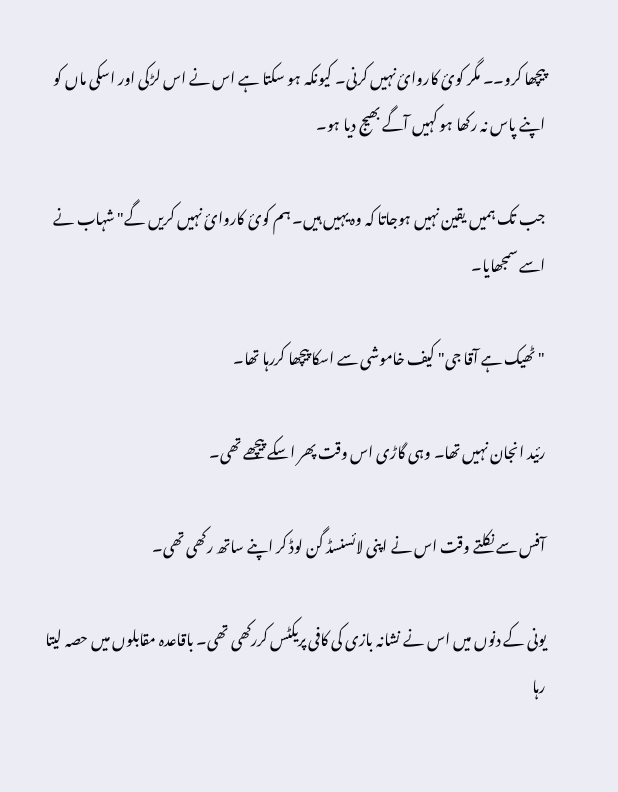پيچھا کرو۔۔ مگر کوئ کاروائ نہيں کرنی۔ کيونکہ ہو سکتا ہے اس نے اس لڑکی اور اسکی ماں کو اپنے پاس نہ رکھا ہو کہيں آگے بھيج ديا ہو۔

جب تک ہميں يقين نہيں ہوجاتا کہ وہ يہيں ہيں۔ ہم کوئ کاروائ نہيں کريں گے" شہاب نے اسے سمجھايا۔

"ٹھيک ہے آقا جی" کيف خاموشی سے اسکا پيچھا کررہا تھا۔

رئيد انجان نہيں تھا۔ وہی گاڑی اس وقت پھر اسکے پيچھے تھی۔

آفس سے نکلتے وقت اس نے اپنی لائسنسڈ گن لوڈ کر اپنے ساتھ رکھی تھی۔

يونی کے دنوں ميں اس نے نشانہ بازی کی کافی پريکٹس کررکھی تھی۔ باقاعدہ مقابلوں ميں حصہ ليتا رہا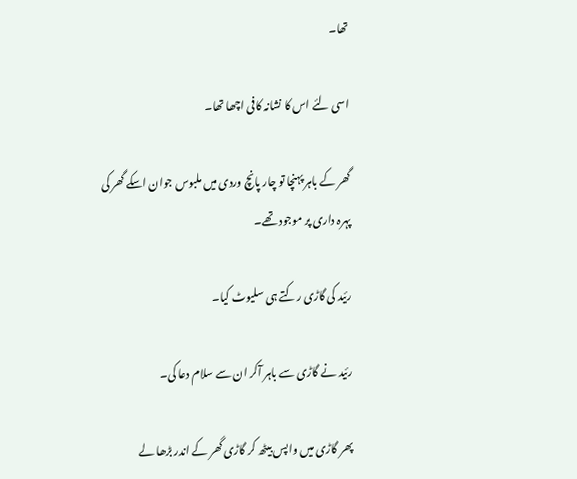تھا۔

اسی لئے اس کا نشانہ کافی اچھا تھا۔

گھر کے باہر پہنچا تو چار پانچ وردی ميں ملبوس جوان اسکے گھر کی پہرہ داری پر موجود تھے۔

رئيد کی گاڑی رکتے ہی سليوٹ کيا۔

رئيد نے گاڑی سے باہر آکر ان سے سلام دعا کی۔

پھر گاڑی ميں واپس بيٹھ کر گاڑی گھر کے اندر بڑھا لے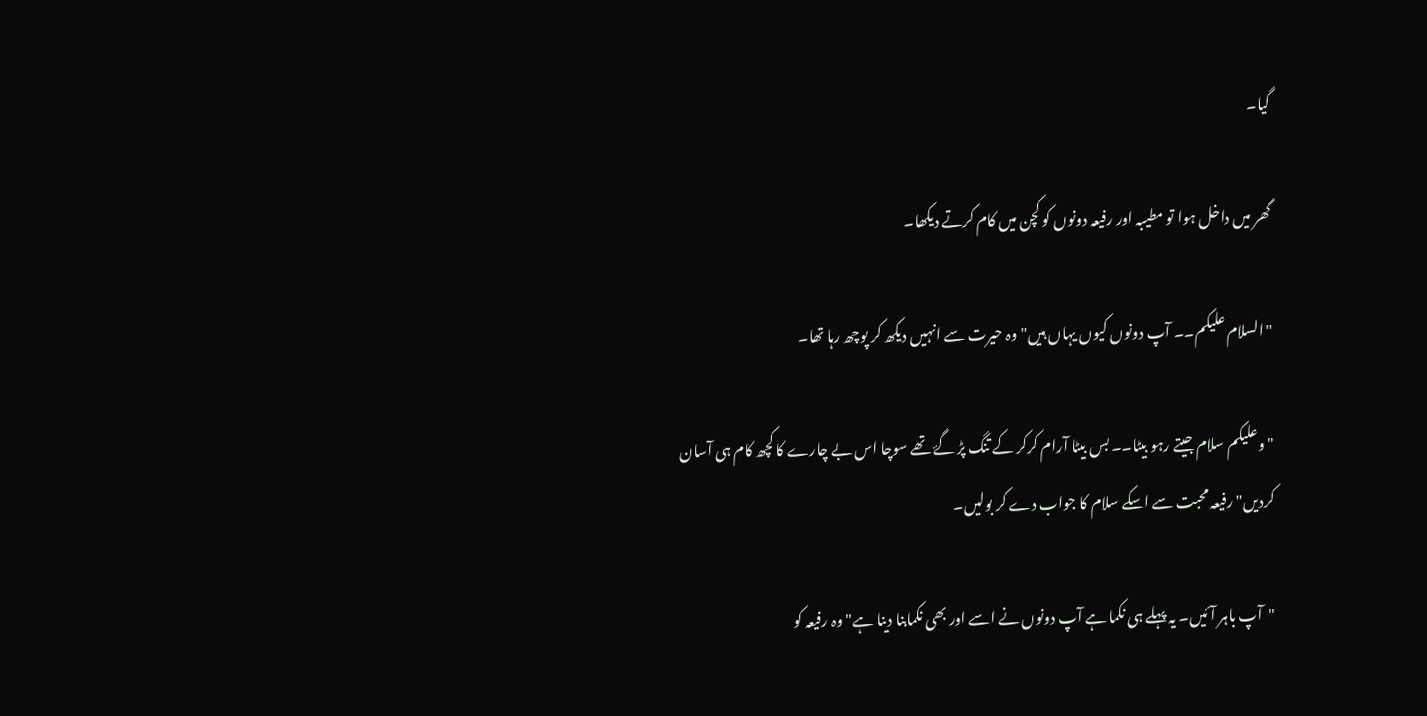گيا۔

گھر ميں داخل ہوا تو مطيبہ اور رفيعہ دونوں کو کچن ميں کام کرتے ديکھا۔

"السلام عليکم۔۔ آپ دونوں کيوں يہاں ہيں" وہ حيرت سے انہيں ديکھ کر پوچھ رہا تھا۔

"وعليکم سلام جيتے رہو بيٹا۔۔ بس بيٹا آرام کرکر کے تنگ پڑ گۓ تھے سوچا اس بے چارے کا کچھ کام ہی آسان کرديں" رفيعہ محبت سے اسکے سلام کا جواب دے کر بوليں۔

"آپ باہر آئيں۔ يہ پہلے ہی نکما ہے آپ دونوں نے اسے اور بھی نکمابنا دينا ہے" وہ رفيعہ کو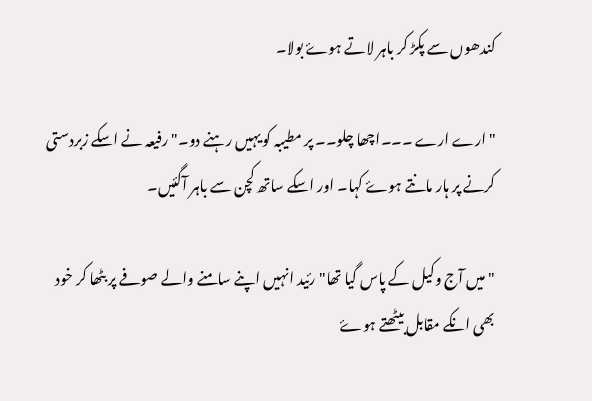کندھوں سے پکڑ کر باہر لاتے ہوۓ بولا۔

"ارے ارے ۔۔۔اچھا چلو۔۔ پر مطيبہ کو يہيں رہنے دو۔" رفيعہ نے اسکے زبردستی کرنے پر ہار مانتے ہوۓ کہا۔ اور اسکے ساتھ کچن سے باہر آگئيں۔

"ميں آج وکيل کے پاس گيا تھا" رئيد انہيں اپنے سامنے والے صوفے پر بٹھا کر خود بھی انکے مقابل بيٹھتے ہوۓ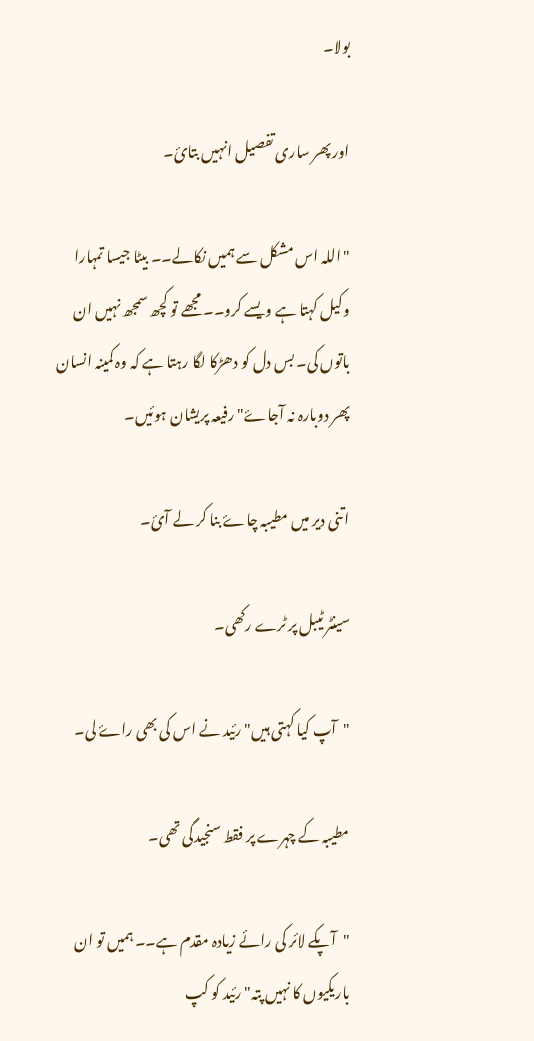بولا۔

اور پھر ساری تفصيل انہيں بتائ۔

"اللہ اس مشکل سے ہميں نکالے۔۔ بيٹا جيسا تمہارا وکيل کہتا ہے ويسے کرو۔۔ مجھے تو کچھ سمجھ نہيں ان باتوں کی۔ بس دل کو دھڑکا لگا رہتا ہے کہ وہ کمينہ انسان پھر دوبارہ نہ آجاۓ" رفيعہ پريشان ہوئيں۔

اتنی دير ميں مطيبہ چاۓ بنا کر لے آئ۔

سينٹر ٹيبل پر ٹرے رکھی۔

"آپ کيا کہتی ہيں" رئيد نے اس کی بھی راۓ لی۔

مطيبہ کے چہرے پر فقط سنجيدگی تھی۔

"آپکے لائر کی رائے زيادہ مقدم ہے۔۔ ہميں تو ان باريکيوں کا نہيں پتہ" رئيد کو کپ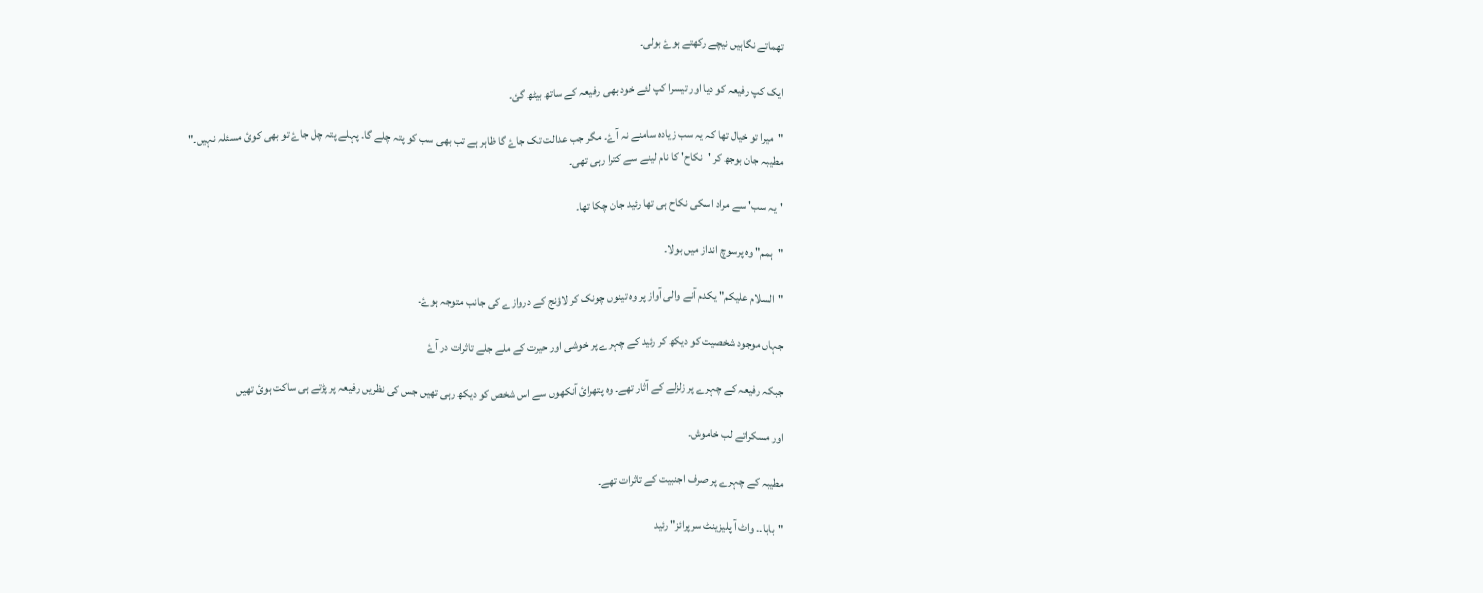تھماتے نگاہيں نيچے رکھتے ہوۓ بولی۔

ايک کپ رفيعہ کو ديا اور تيسرا کپ لئے خود بھی رفيعہ کے ساتھ بيٹھ گئ۔

"ميرا تو خيال تھا کہ يہ سب زيادہ سامنے نہ آۓ۔ مگر جب عدالت تک جاۓ گا ظاہر ہے تب بھی سب کو پتہ چلے گا۔ پہلے پتہ چل جاۓ تو بھی کوئ مسئلہ نہيں۔" مطيبہ جان بوجھ کر 'نکاح' کا نام لينے سے کترا رہی تھی۔

'يہ سب' سے مراد اسکی نکاح ہی تھا رئيد جان چکا تھا۔

"ہمم" وہ پرسوچ انداز ميں بولا۔

"السلام عليکم" يکدم آنے والی آواز پر وہ تينوں چونک کر لاؤنج کے دروازے کی جانب متوجہ ہوۓ۔

جہاں موجود شخصيت کو ديکھ کر رئيد کے چہرے پر خوشی اور حيرت کے ملے جلے تاثرات در آۓ

جبکہ رفيعہ کے چہرے پر زلزلے کے آثار تھے۔ وہ پتھرائ آنکھوں سے اس شخص کو ديکھ رہی تھيں جس کی نظريں رفيعہ پر پڑتے ہی ساکت ہوئ تھيں

اور مسکراتے لب خاموش۔

مطيبہ کے چہرے پر صرف اجنبيت کے تاثرات تھے۔

"بابا۔۔ واٹ آ پليزينٹ سرپرائز" رئيد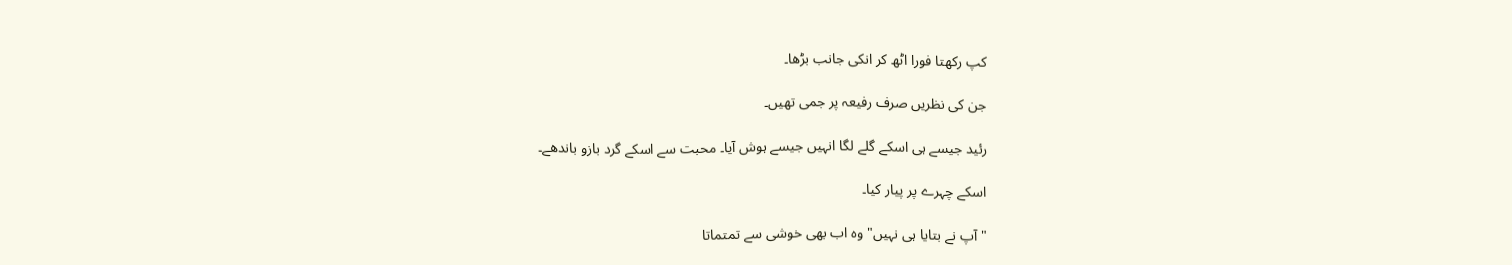کپ رکھتا فورا اٹھ کر انکی جانب بڑھا۔

جن کی نظريں صرف رفيعہ پر جمی تھيں۔

رئيد جيسے ہی اسکے گلے لگا انہيں جيسے ہوش آيا۔ محبت سے اسکے گرد بازو باندھے۔

اسکے چہرے پر پيار کيا۔

"آپ نے بتايا ہی نہيں" وہ اب بھی خوشی سے تمتماتا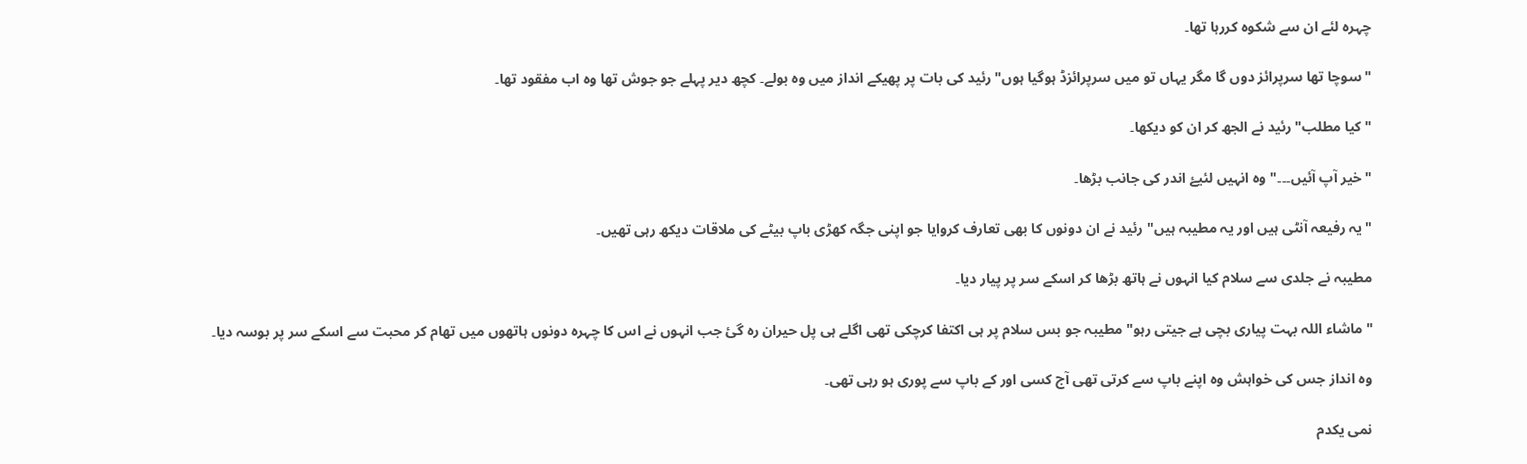چہرہ لئے ان سے شکوہ کررہا تھا۔

"سوچا تھا سرپرائز دوں گا مگر يہاں تو ميں سرپرائزڈ ہوگيا ہوں" رئيد کی بات پر پھيکے انداز ميں وہ بولے۔ کچھ دير پہلے جو جوش تھا وہ اب مفقود تھا۔

"کيا مطلب" رئيد نے الجھ کر ان کو دیکھا۔

"خير آپ آئيں۔۔۔" وہ انہيں لئيۓ اندر کی جانب بڑھا۔

"يہ رفيعہ آنٹی ہيں اور يہ مطيبہ ہيں" رئيد نے ان دونوں کا بھی تعارف کروايا جو اپنی جگہ کھڑی باپ بيٹے کی ملاقات دیکھ رہی تھيں۔

مطيبہ نے جلدی سے سلام کيا انہوں نے ہاتھ بڑھا کر اسکے سر پر پيار دیا۔

"ماشاء اللہ بہت پياری بچی ہے جيتی رہو" مطيبہ جو بس سلام پر ہی اکتفا کرچکی تھی اگلے ہی پل حيران رہ گئ جب انہوں نے اس کا چہرہ دونوں ہاتھوں ميں تھام کر محبت سے اسکے سر پر بوسہ ديا۔

وہ انداز جس کی خواہش وہ اپنے باپ سے کرتی تھی آج کسی اور کے باپ سے پوری ہو رہی تھی۔

نمی يکدم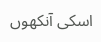اسکی آنکھوں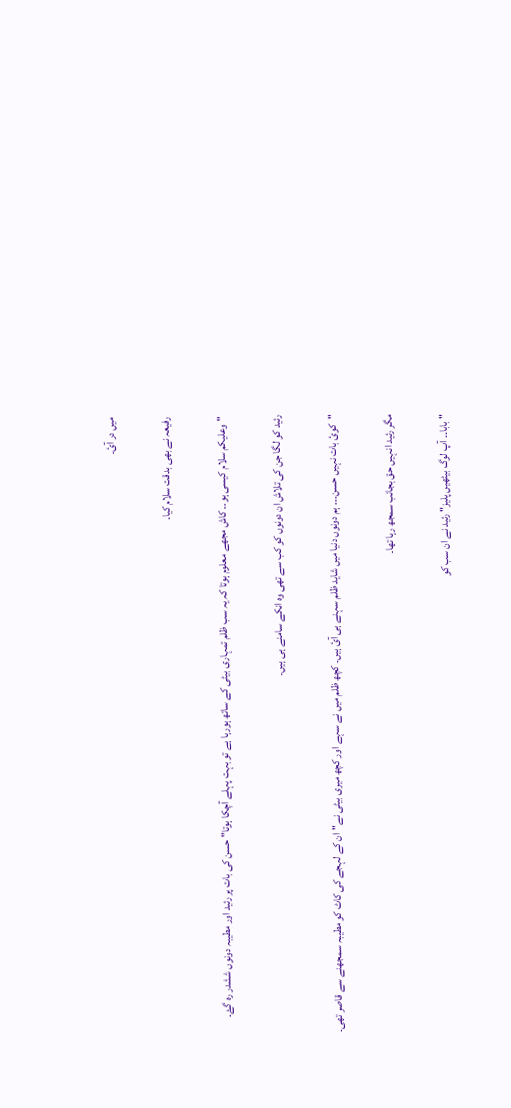ميں در آئ۔

رفيعہ نے بھی بدقت سلام کيا۔

"وعليکم سلام کيسی ہو۔۔ کاش مجھے معلوم ہوتا کہ يہ سب ظلم تمہاری بيٹی کے ساتھ ہورہا ہے تو بہت پہلے آچکا ہوتا" حسن کی بات پر رئيد اور مطيبہ دونوں ششدر رہ گۓ۔

رئيد کو لگا جن کی تلاش ان دونوں کو کب سے تھی وہ انکے سامنے ہی ہيں۔

"کوئ بات نہيں حسن۔۔۔ ہم دونوں دنيا ميں شايد ظلم سہنے ہی آئ ہيں۔ کچھ ظلم ميں نے سہے اور کچھ ميری بيٹی نے"ان کے لہجے کی کاٹ کو مطيبہ سمجھنے سے قاصر تھی۔

مگر رئيد انہيں حق بجانب سمجھ رہا تھا۔

"بابا۔۔ آپ لوگ بيٹھيں پليز" رئيد نے ان سب کو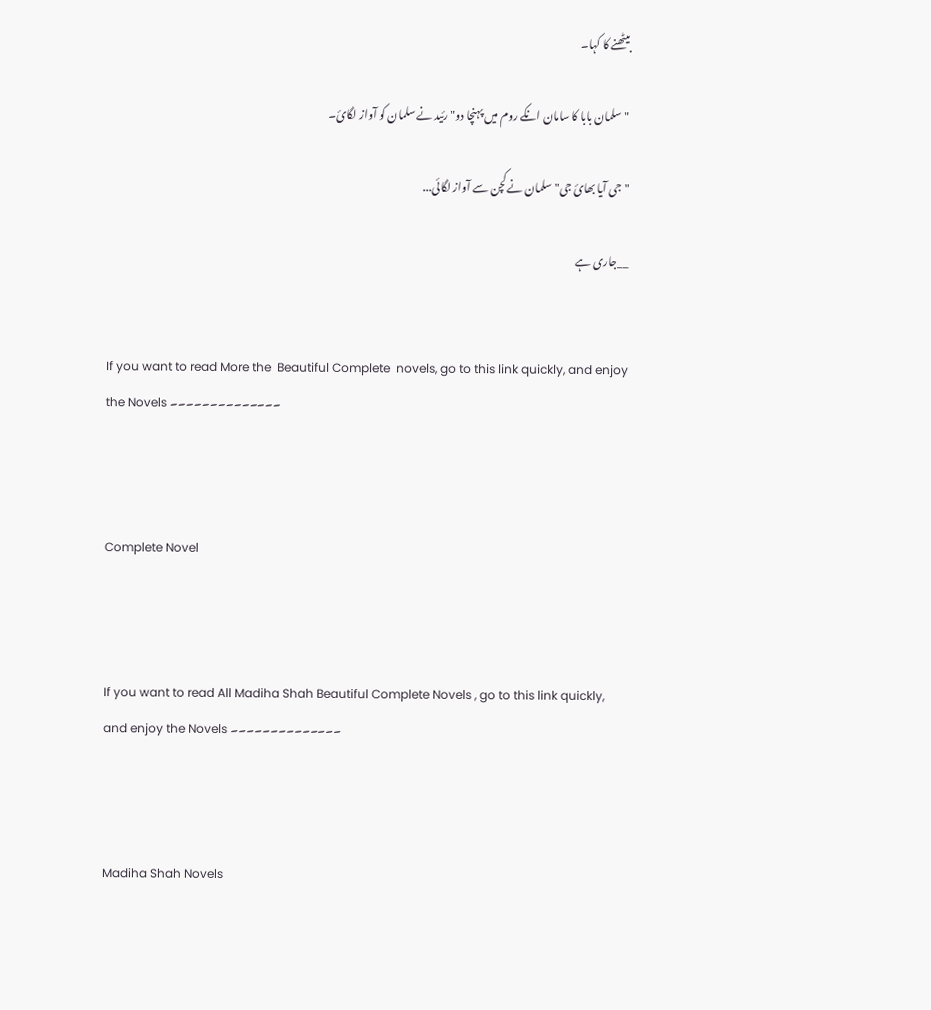بيٹھنے کا کہا۔

"سلمان بابا کا سامان انکے روم ميں پہنچا دو" رئيد نے سلمان کو آواز لگائ۔

"جی آيا بھائ جی" سلمان نے کچن سے آواز لگائی...

__جاری ہے


If you want to read More the  Beautiful Complete  novels, go to this link quickly, and enjoy the Novels ۔۔۔۔۔۔۔۔۔۔۔۔۔۔



Complete Novel



If you want to read All Madiha Shah Beautiful Complete Novels , go to this link quickly, and enjoy the Novels ۔۔۔۔۔۔۔۔۔۔۔۔۔۔



Madiha Shah Novels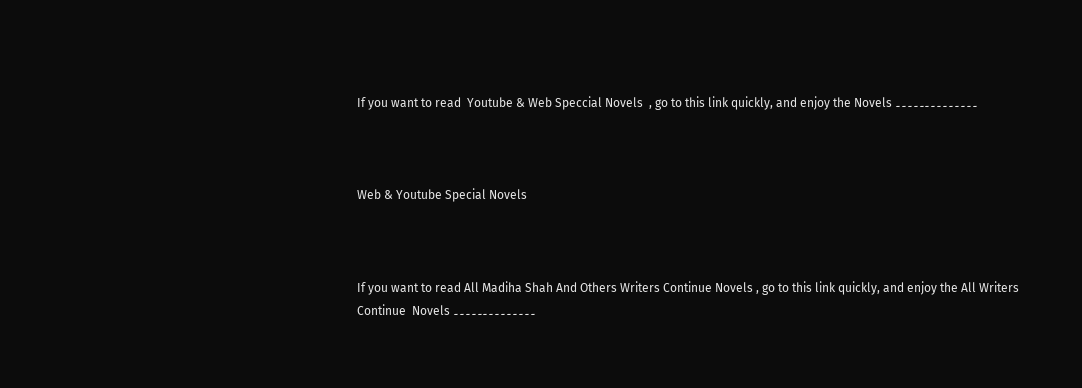If you want to read  Youtube & Web Speccial Novels  , go to this link quickly, and enjoy the Novels ۔۔۔۔۔۔۔۔۔۔۔۔۔۔



Web & Youtube Special Novels



If you want to read All Madiha Shah And Others Writers Continue Novels , go to this link quickly, and enjoy the All Writers Continue  Novels ۔۔۔۔۔۔۔۔۔۔۔۔۔۔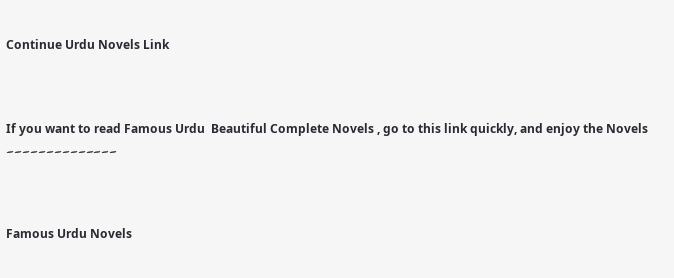Continue Urdu Novels Link



If you want to read Famous Urdu  Beautiful Complete Novels , go to this link quickly, and enjoy the Novels ۔۔۔۔۔۔۔۔۔۔۔۔۔۔



Famous Urdu Novels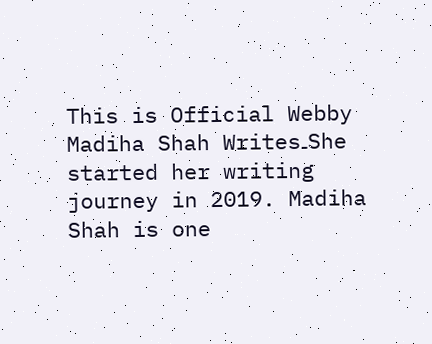This is Official Webby Madiha Shah Writes۔She started her writing journey in 2019. Madiha Shah is one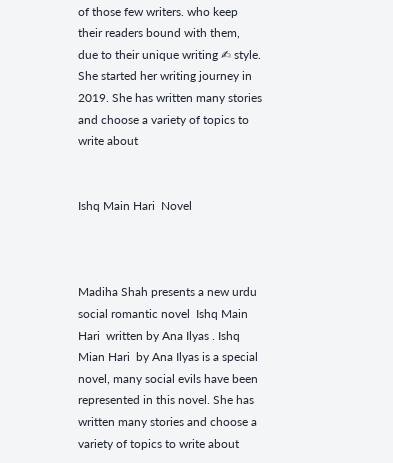of those few writers. who keep their readers bound with them, due to their unique writing ✍ style. She started her writing journey in 2019. She has written many stories and choose a variety of topics to write about


Ishq Main Hari  Novel



Madiha Shah presents a new urdu social romantic novel  Ishq Main Hari  written by Ana Ilyas . Ishq Mian Hari  by Ana Ilyas is a special novel, many social evils have been represented in this novel. She has written many stories and choose a variety of topics to write about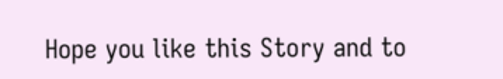Hope you like this Story and to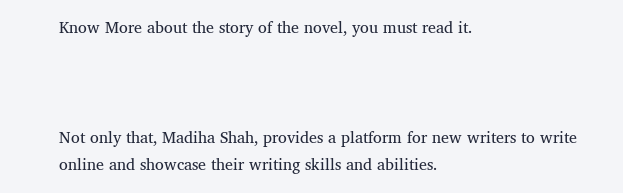Know More about the story of the novel, you must read it.



Not only that, Madiha Shah, provides a platform for new writers to write online and showcase their writing skills and abilities.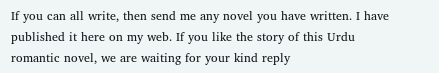If you can all write, then send me any novel you have written. I have published it here on my web. If you like the story of this Urdu romantic novel, we are waiting for your kind reply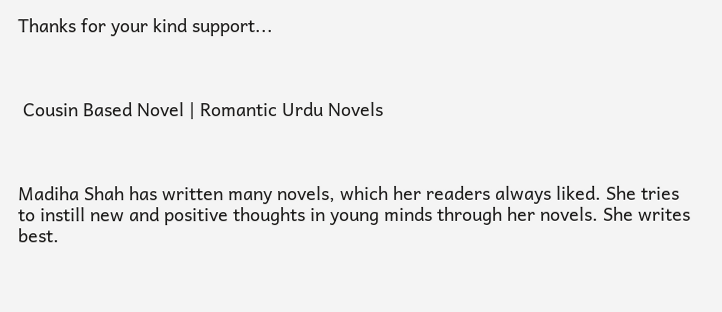Thanks for your kind support...



 Cousin Based Novel | Romantic Urdu Novels



Madiha Shah has written many novels, which her readers always liked. She tries to instill new and positive thoughts in young minds through her novels. She writes best.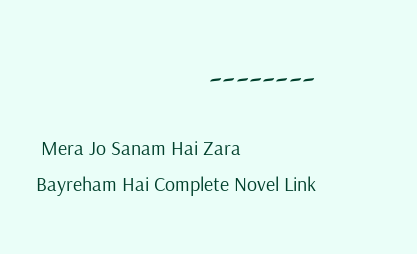۔۔۔۔۔۔۔۔

 Mera Jo Sanam Hai Zara Bayreham Hai Complete Novel Link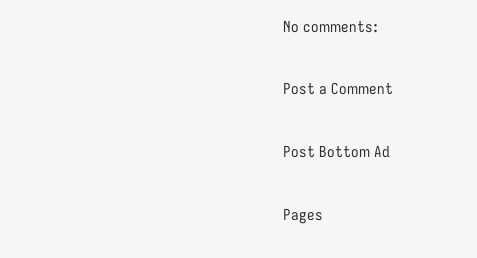No comments:

Post a Comment

Post Bottom Ad

Pages